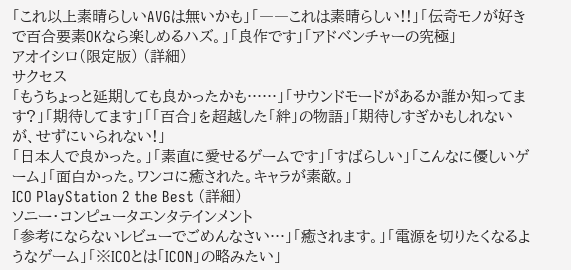「これ以上素晴らしいAVGは無いかも」「――これは素晴らしい!!」「伝奇モノが好きで百合要素OKなら楽しめるハズ。」「良作です」「アドベンチャーの究極」
アオイシロ(限定版) (詳細)
サクセス
「もうちょっと延期しても良かったかも……」「サウンドモードがあるか誰か知ってます?」「期待してます」「「百合」を超越した「絆」の物語」「期待しすぎかもしれないが、せずにいられない!」
「日本人で良かった。」「素直に愛せるゲームです」「すばらしい」「こんなに優しいゲーム」「面白かった。ワンコに癒された。キャラが素敵。」
ICO PlayStation 2 the Best (詳細)
ソニー・コンピュータエンタテインメント
「参考にならないレビューでごめんなさい…」「癒されます。」「電源を切りたくなるようなゲーム」「※ICOとは「ICON」の略みたい」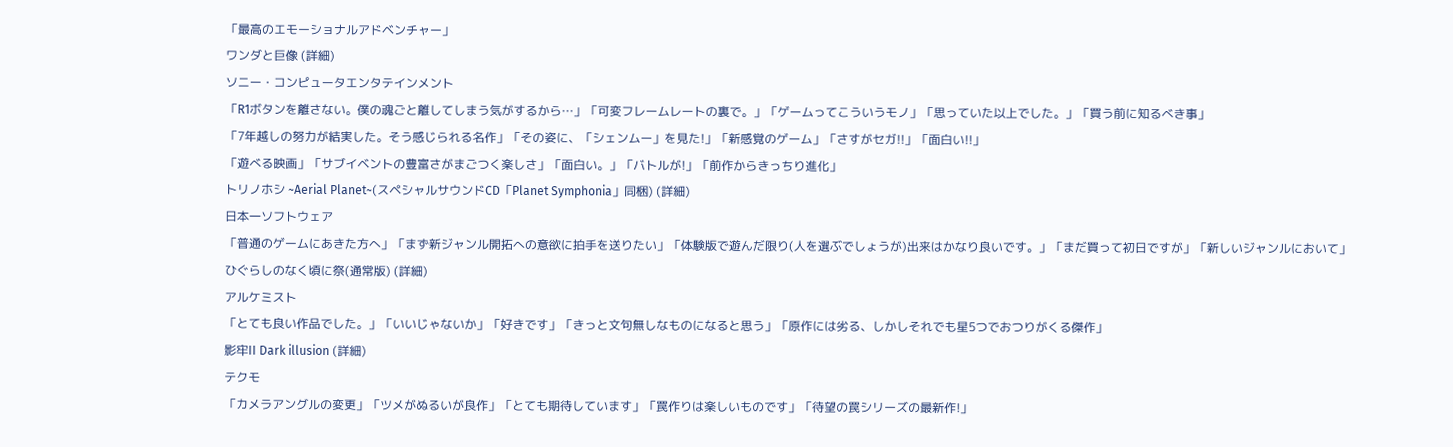「最高のエモーショナルアドベンチャー」
ワンダと巨像 (詳細)
ソニー・コンピュータエンタテインメント
「R1ボタンを離さない。僕の魂ごと離してしまう気がするから…」「可変フレームレートの裏で。」「ゲームってこういうモノ」「思っていた以上でした。」「買う前に知るべき事」
「7年越しの努力が結実した。そう感じられる名作」「その姿に、「シェンムー」を見た!」「新感覚のゲーム」「さすがセガ!!」「面白い!!」
「遊べる映画」「サブイベントの豊富さがまごつく楽しさ」「面白い。」「バトルが!」「前作からきっちり進化」
トリノホシ ~Aerial Planet~(スペシャルサウンドCD「Planet Symphonia」同梱) (詳細)
日本一ソフトウェア
「普通のゲームにあきた方へ」「まず新ジャンル開拓への意欲に拍手を送りたい」「体験版で遊んだ限り(人を選ぶでしょうが)出来はかなり良いです。」「まだ買って初日ですが」「新しいジャンルにおいて」
ひぐらしのなく頃に祭(通常版) (詳細)
アルケミスト
「とても良い作品でした。」「いいじゃないか」「好きです」「きっと文句無しなものになると思う」「原作には劣る、しかしそれでも星5つでおつりがくる傑作」
影牢II Dark illusion (詳細)
テクモ
「カメラアングルの変更」「ツメがぬるいが良作」「とても期待しています」「罠作りは楽しいものです」「待望の罠シリーズの最新作!」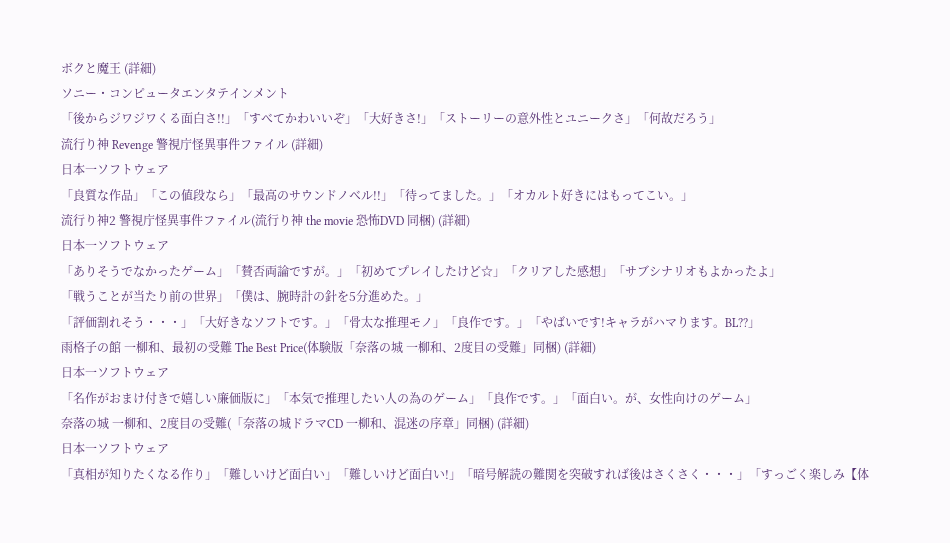ボクと魔王 (詳細)
ソニー・コンピュータエンタテインメント
「後からジワジワくる面白さ!!」「すべてかわいいぞ」「大好きさ!」「ストーリーの意外性とユニークさ」「何故だろう」
流行り神 Revenge 警視庁怪異事件ファイル (詳細)
日本一ソフトウェア
「良質な作品」「この値段なら」「最高のサウンドノベル!!」「待ってました。」「オカルト好きにはもってこい。」
流行り神2 警視庁怪異事件ファイル(流行り神 the movie 恐怖DVD 同梱) (詳細)
日本一ソフトウェア
「ありそうでなかったゲーム」「賛否両論ですが。」「初めてプレイしたけど☆」「クリアした感想」「サブシナリオもよかったよ」
「戦うことが当たり前の世界」「僕は、腕時計の針を5分進めた。」
「評価割れそう・・・」「大好きなソフトです。」「骨太な推理モノ」「良作です。」「やばいです!キャラがハマります。BL??」
雨格子の館 一柳和、最初の受難 The Best Price(体験版「奈落の城 一柳和、2度目の受難」同梱) (詳細)
日本一ソフトウェア
「名作がおまけ付きで嬉しい廉価版に」「本気で推理したい人の為のゲーム」「良作です。」「面白い。が、女性向けのゲーム」
奈落の城 一柳和、2度目の受難(「奈落の城ドラマCD 一柳和、混迷の序章」同梱) (詳細)
日本一ソフトウェア
「真相が知りたくなる作り」「難しいけど面白い」「難しいけど面白い!」「暗号解読の難関を突破すれば後はさくさく・・・」「すっごく楽しみ【体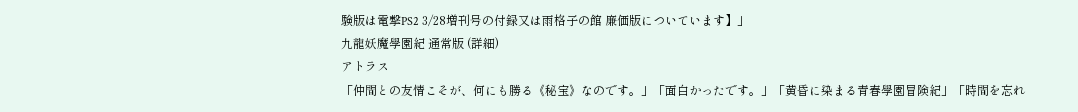験版は電撃PS2 3/28増刊号の付録又は雨格子の館 廉価版についています】」
九龍妖魔學園紀 通常版 (詳細)
アトラス
「仲間との友情こそが、何にも勝る《秘宝》なのです。」「面白かったです。」「黄昏に染まる青春學園冒険紀」「時間を忘れ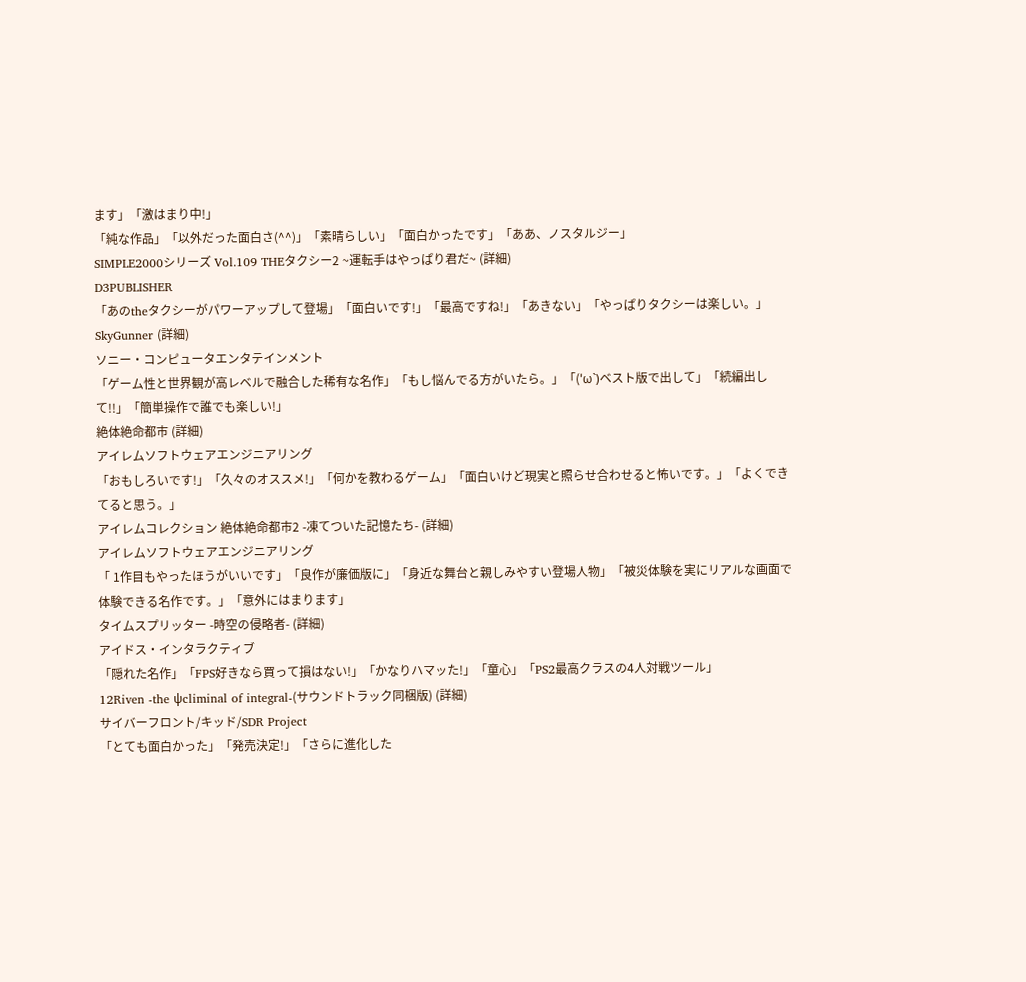ます」「激はまり中!」
「純な作品」「以外だった面白さ(^^)」「素晴らしい」「面白かったです」「ああ、ノスタルジー」
SIMPLE2000シリーズ Vol.109 THEタクシー2 ~運転手はやっぱり君だ~ (詳細)
D3PUBLISHER
「あのtheタクシーがパワーアップして登場」「面白いです!」「最高ですね!」「あきない」「やっぱりタクシーは楽しい。」
SkyGunner (詳細)
ソニー・コンピュータエンタテインメント
「ゲーム性と世界観が高レベルで融合した稀有な名作」「もし悩んでる方がいたら。」「('ω`)ベスト版で出して」「続編出して!!」「簡単操作で誰でも楽しい!」
絶体絶命都市 (詳細)
アイレムソフトウェアエンジニアリング
「おもしろいです!」「久々のオススメ!」「何かを教わるゲーム」「面白いけど現実と照らせ合わせると怖いです。」「よくできてると思う。」
アイレムコレクション 絶体絶命都市2 -凍てついた記憶たち- (詳細)
アイレムソフトウェアエンジニアリング
「 1作目もやったほうがいいです」「良作が廉価版に」「身近な舞台と親しみやすい登場人物」「被災体験を実にリアルな画面で体験できる名作です。」「意外にはまります」
タイムスプリッター -時空の侵略者- (詳細)
アイドス・インタラクティブ
「隠れた名作」「FPS好きなら買って損はない!」「かなりハマッた!」「童心」「PS2最高クラスの4人対戦ツール」
12Riven -the ψcliminal of integral-(サウンドトラック同梱版) (詳細)
サイバーフロント/キッド/SDR Project
「とても面白かった」「発売決定!」「さらに進化した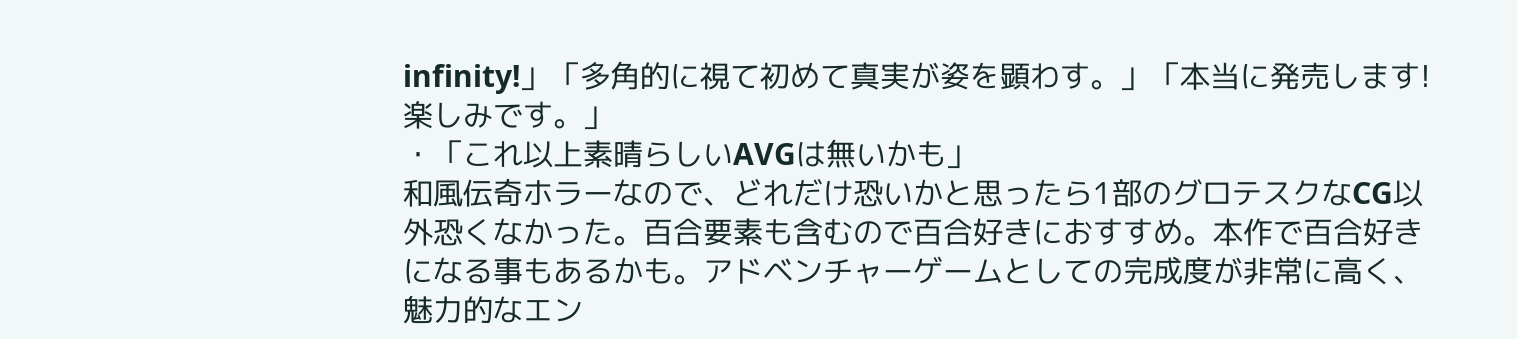infinity!」「多角的に視て初めて真実が姿を顕わす。」「本当に発売します!楽しみです。」
・「これ以上素晴らしいAVGは無いかも」
和風伝奇ホラーなので、どれだけ恐いかと思ったら1部のグロテスクなCG以外恐くなかった。百合要素も含むので百合好きにおすすめ。本作で百合好きになる事もあるかも。アドベンチャーゲームとしての完成度が非常に高く、魅力的なエン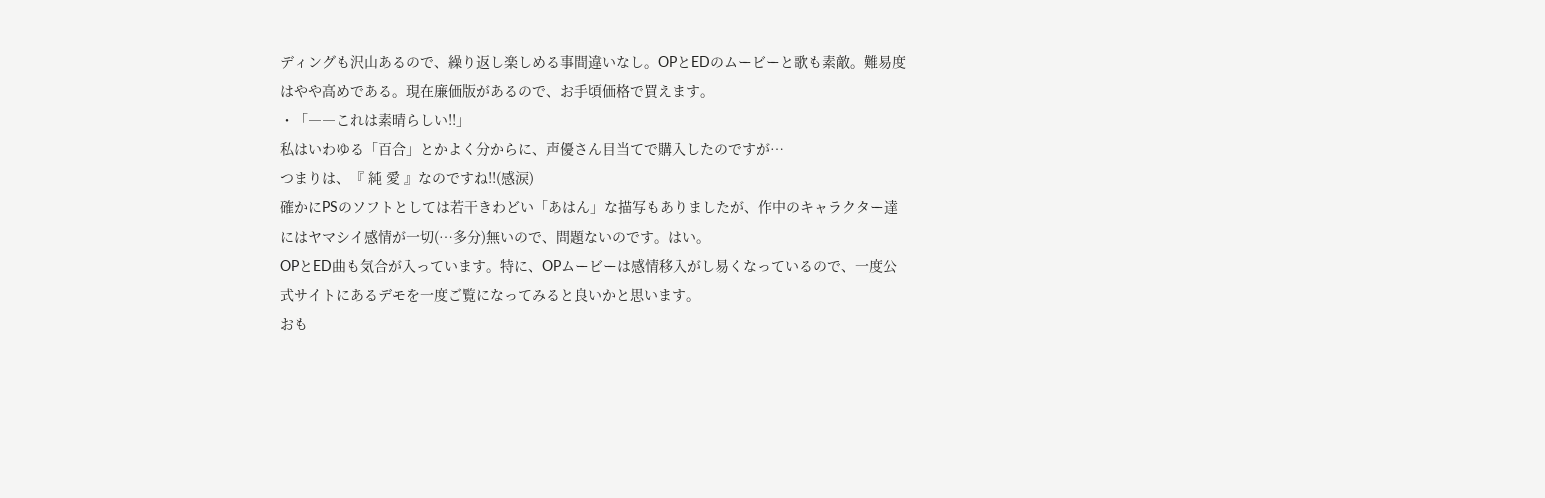ディングも沢山あるので、繰り返し楽しめる事間違いなし。OPとEDのムービーと歌も素敵。難易度はやや高めである。現在廉価版があるので、お手頃価格で買えます。
・「――これは素晴らしい!!」
私はいわゆる「百合」とかよく分からに、声優さん目当てで購入したのですが…
つまりは、『 純 愛 』なのですね!!(感涙)
確かにPSのソフトとしては若干きわどい「あはん」な描写もありましたが、作中のキャラクター達にはヤマシイ感情が一切(…多分)無いので、問題ないのです。はい。
OPとED曲も気合が入っています。特に、OPムービーは感情移入がし易くなっているので、一度公式サイトにあるデモを一度ご覧になってみると良いかと思います。
おも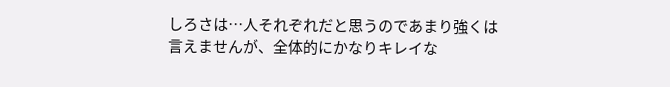しろさは…人それぞれだと思うのであまり強くは言えませんが、全体的にかなりキレイな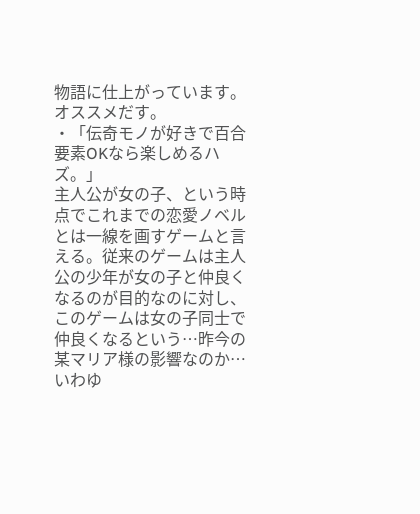物語に仕上がっています。
オススメだす。
・「伝奇モノが好きで百合要素OKなら楽しめるハズ。」
主人公が女の子、という時点でこれまでの恋愛ノベルとは一線を画すゲームと言える。従来のゲームは主人公の少年が女の子と仲良くなるのが目的なのに対し、このゲームは女の子同士で仲良くなるという…昨今の某マリア様の影響なのか…いわゆ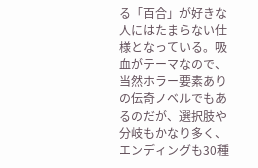る「百合」が好きな人にはたまらない仕様となっている。吸血がテーマなので、当然ホラー要素ありの伝奇ノベルでもあるのだが、選択肢や分岐もかなり多く、エンディングも30種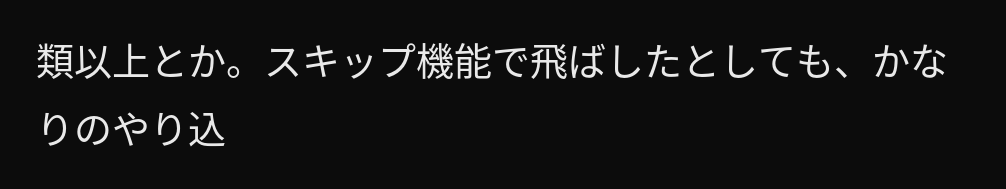類以上とか。スキップ機能で飛ばしたとしても、かなりのやり込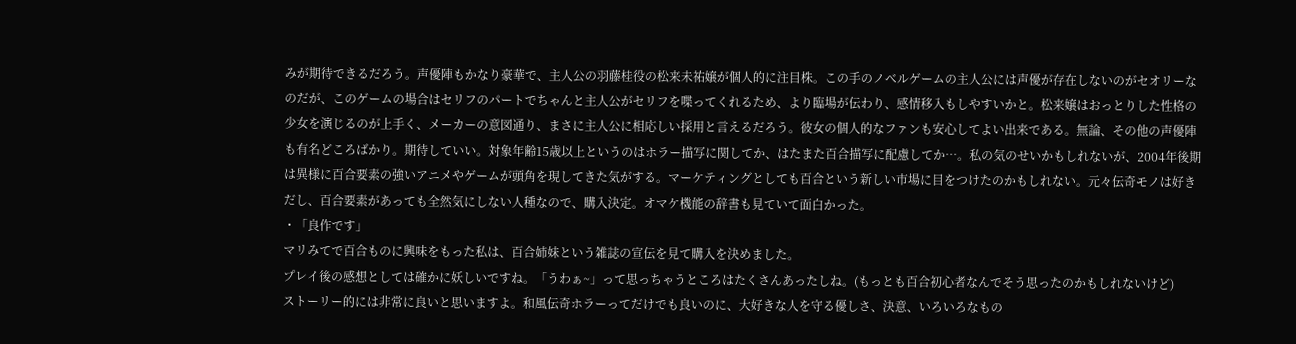みが期待できるだろう。声優陣もかなり豪華で、主人公の羽藤桂役の松来未祐嬢が個人的に注目株。この手のノベルゲームの主人公には声優が存在しないのがセオリーなのだが、このゲームの場合はセリフのパートでちゃんと主人公がセリフを喋ってくれるため、より臨場が伝わり、感情移入もしやすいかと。松来嬢はおっとりした性格の少女を演じるのが上手く、メーカーの意図通り、まさに主人公に相応しい採用と言えるだろう。彼女の個人的なファンも安心してよい出来である。無論、その他の声優陣も有名どころばかり。期待していい。対象年齢15歳以上というのはホラー描写に関してか、はたまた百合描写に配慮してか…。私の気のせいかもしれないが、2004年後期は異様に百合要素の強いアニメやゲームが頭角を現してきた気がする。マーケティングとしても百合という新しい市場に目をつけたのかもしれない。元々伝奇モノは好きだし、百合要素があっても全然気にしない人種なので、購入決定。オマケ機能の辞書も見ていて面白かった。
・「良作です」
マリみてで百合ものに興味をもった私は、百合姉妹という雑誌の宣伝を見て購入を決めました。
プレイ後の感想としては確かに妖しいですね。「うわぁ~」って思っちゃうところはたくさんあったしね。(もっとも百合初心者なんでそう思ったのかもしれないけど)
ストーリー的には非常に良いと思いますよ。和風伝奇ホラーってだけでも良いのに、大好きな人を守る優しさ、決意、いろいろなもの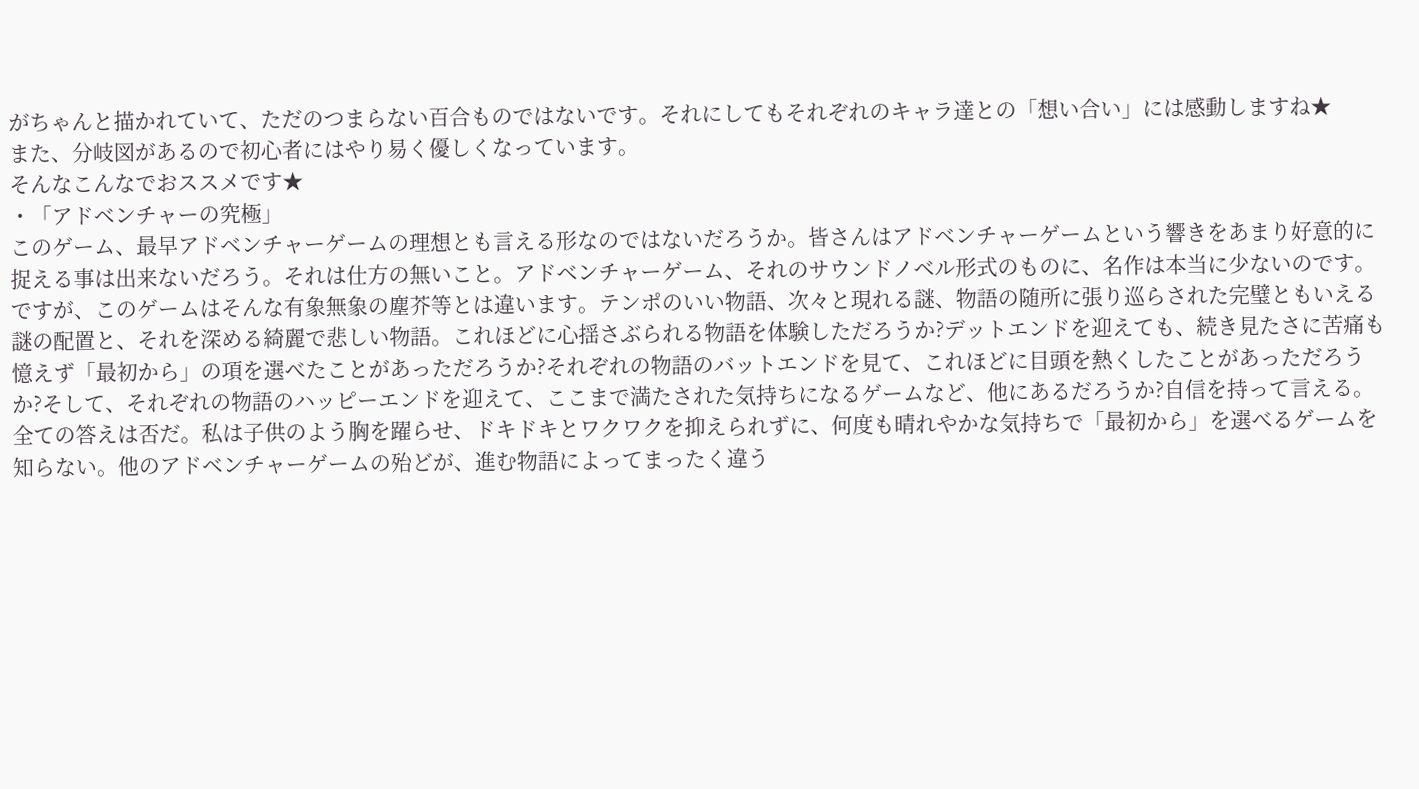がちゃんと描かれていて、ただのつまらない百合ものではないです。それにしてもそれぞれのキャラ達との「想い合い」には感動しますね★
また、分岐図があるので初心者にはやり易く優しくなっています。
そんなこんなでおススメです★
・「アドベンチャーの究極」
このゲーム、最早アドベンチャーゲームの理想とも言える形なのではないだろうか。皆さんはアドベンチャーゲームという響きをあまり好意的に捉える事は出来ないだろう。それは仕方の無いこと。アドベンチャーゲーム、それのサウンドノベル形式のものに、名作は本当に少ないのです。ですが、このゲームはそんな有象無象の塵芥等とは違います。テンポのいい物語、次々と現れる謎、物語の随所に張り巡らされた完璧ともいえる謎の配置と、それを深める綺麗で悲しい物語。これほどに心揺さぶられる物語を体験しただろうか?デットエンドを迎えても、続き見たさに苦痛も憶えず「最初から」の項を選べたことがあっただろうか?それぞれの物語のバットエンドを見て、これほどに目頭を熱くしたことがあっただろうか?そして、それぞれの物語のハッピーエンドを迎えて、ここまで満たされた気持ちになるゲームなど、他にあるだろうか?自信を持って言える。全ての答えは否だ。私は子供のよう胸を躍らせ、ドキドキとワクワクを抑えられずに、何度も晴れやかな気持ちで「最初から」を選べるゲームを知らない。他のアドベンチャーゲームの殆どが、進む物語によってまったく違う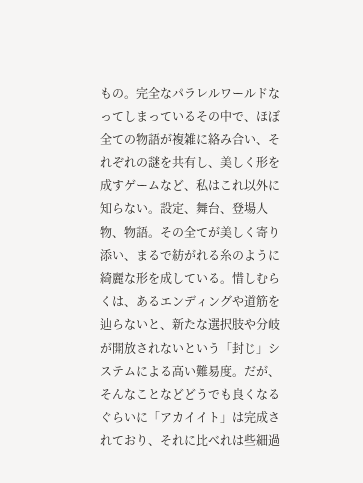もの。完全なパラレルワールドなってしまっているその中で、ほぼ全ての物語が複雑に絡み合い、それぞれの謎を共有し、美しく形を成すゲームなど、私はこれ以外に知らない。設定、舞台、登場人物、物語。その全てが美しく寄り添い、まるで紡がれる糸のように綺麗な形を成している。惜しむらくは、あるエンディングや道筋を辿らないと、新たな選択肢や分岐が開放されないという「封じ」システムによる高い難易度。だが、そんなことなどどうでも良くなるぐらいに「アカイイト」は完成されており、それに比べれは些細過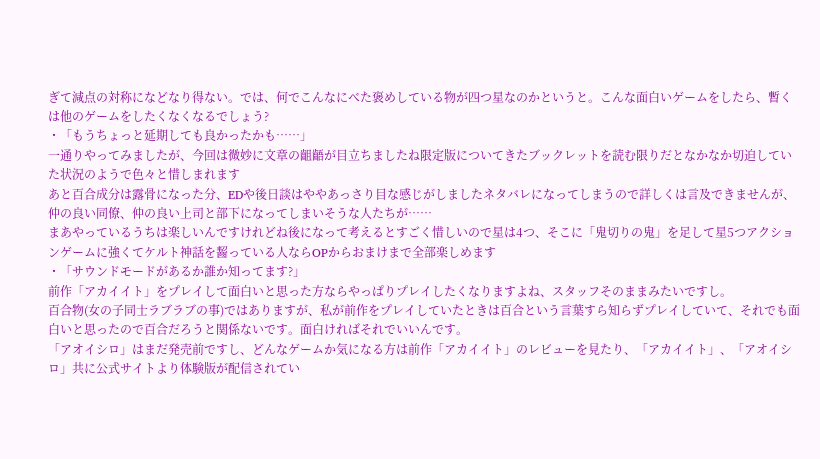ぎて減点の対称になどなり得ない。では、何でこんなにべた褒めしている物が四つ星なのかというと。こんな面白いゲームをしたら、暫くは他のゲームをしたくなくなるでしょう?
・「もうちょっと延期しても良かったかも……」
一通りやってみましたが、今回は微妙に文章の齟齬が目立ちましたね限定版についてきたブックレットを読む限りだとなかなか切迫していた状況のようで色々と惜しまれます
あと百合成分は露骨になった分、EDや後日談はややあっさり目な感じがしましたネタバレになってしまうので詳しくは言及できませんが、仲の良い同僚、仲の良い上司と部下になってしまいそうな人たちが……
まあやっているうちは楽しいんですけれどね後になって考えるとすごく惜しいので星は4つ、そこに「鬼切りの鬼」を足して星5つアクションゲームに強くてケルト神話を齧っている人ならOPからおまけまで全部楽しめます
・「サウンドモードがあるか誰か知ってます?」
前作「アカイイト」をプレイして面白いと思った方ならやっぱりプレイしたくなりますよね、スタッフそのままみたいですし。
百合物(女の子同士ラブラブの事)ではありますが、私が前作をプレイしていたときは百合という言葉すら知らずプレイしていて、それでも面白いと思ったので百合だろうと関係ないです。面白ければそれでいいんです。
「アオイシロ」はまだ発売前ですし、どんなゲームか気になる方は前作「アカイイト」のレビューを見たり、「アカイイト」、「アオイシロ」共に公式サイトより体験版が配信されてい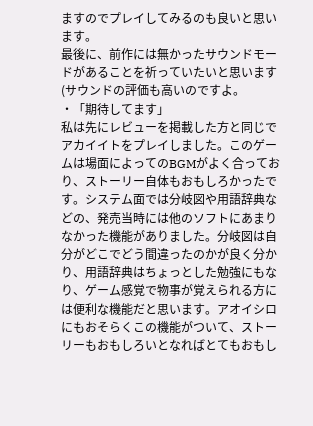ますのでプレイしてみるのも良いと思います。
最後に、前作には無かったサウンドモードがあることを祈っていたいと思います(サウンドの評価も高いのですよ。
・「期待してます」
私は先にレビューを掲載した方と同じでアカイイトをプレイしました。このゲームは場面によってのBGMがよく合っており、ストーリー自体もおもしろかったです。システム面では分岐図や用語辞典などの、発売当時には他のソフトにあまりなかった機能がありました。分岐図は自分がどこでどう間違ったのかが良く分かり、用語辞典はちょっとした勉強にもなり、ゲーム感覚で物事が覚えられる方には便利な機能だと思います。アオイシロにもおそらくこの機能がついて、ストーリーもおもしろいとなればとてもおもし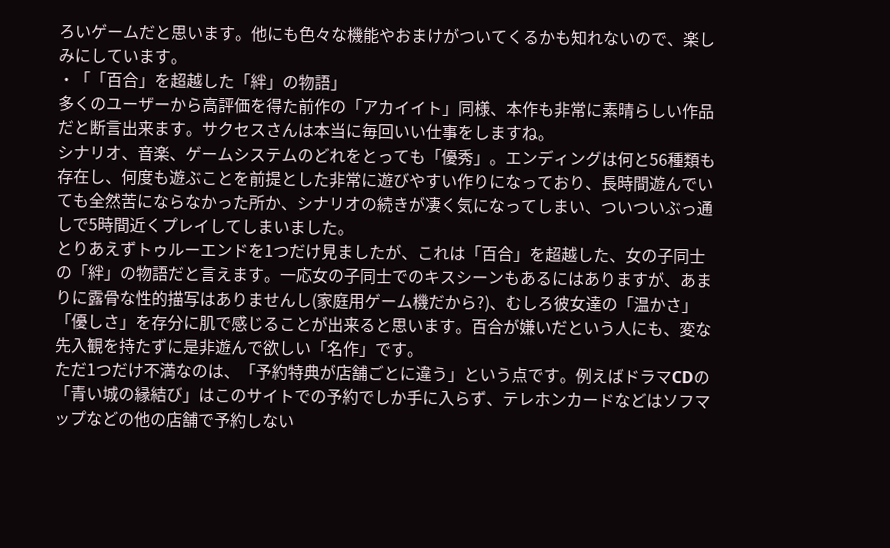ろいゲームだと思います。他にも色々な機能やおまけがついてくるかも知れないので、楽しみにしています。
・「「百合」を超越した「絆」の物語」
多くのユーザーから高評価を得た前作の「アカイイト」同様、本作も非常に素晴らしい作品だと断言出来ます。サクセスさんは本当に毎回いい仕事をしますね。
シナリオ、音楽、ゲームシステムのどれをとっても「優秀」。エンディングは何と56種類も存在し、何度も遊ぶことを前提とした非常に遊びやすい作りになっており、長時間遊んでいても全然苦にならなかった所か、シナリオの続きが凄く気になってしまい、ついついぶっ通しで5時間近くプレイしてしまいました。
とりあえずトゥルーエンドを1つだけ見ましたが、これは「百合」を超越した、女の子同士の「絆」の物語だと言えます。一応女の子同士でのキスシーンもあるにはありますが、あまりに露骨な性的描写はありませんし(家庭用ゲーム機だから?)、むしろ彼女達の「温かさ」「優しさ」を存分に肌で感じることが出来ると思います。百合が嫌いだという人にも、変な先入観を持たずに是非遊んで欲しい「名作」です。
ただ1つだけ不満なのは、「予約特典が店舗ごとに違う」という点です。例えばドラマCDの「青い城の縁結び」はこのサイトでの予約でしか手に入らず、テレホンカードなどはソフマップなどの他の店舗で予約しない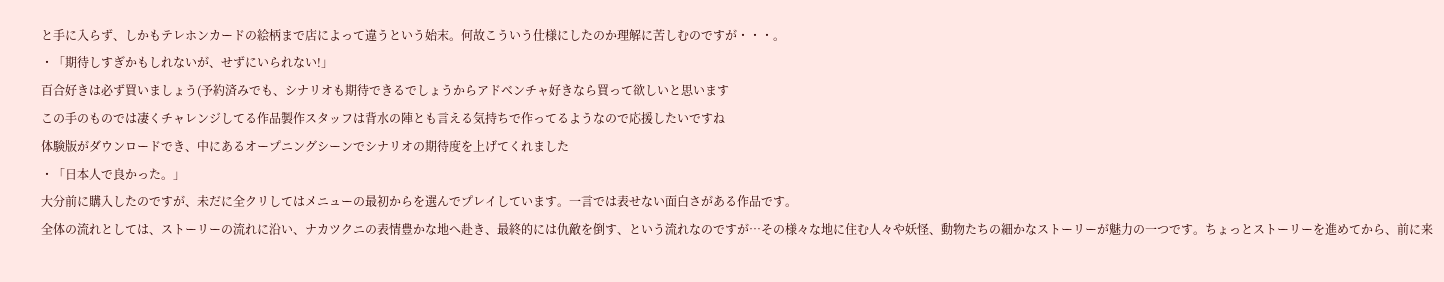と手に入らず、しかもテレホンカードの絵柄まで店によって違うという始末。何故こういう仕様にしたのか理解に苦しむのですが・・・。
・「期待しすぎかもしれないが、せずにいられない!」
百合好きは必ず買いましょう(予約済みでも、シナリオも期待できるでしょうからアドベンチャ好きなら買って欲しいと思います
この手のものでは凄くチャレンジしてる作品製作スタッフは背水の陣とも言える気持ちで作ってるようなので応援したいですね
体験版がダウンロードでき、中にあるオープニングシーンでシナリオの期待度を上げてくれました
・「日本人で良かった。」
大分前に購入したのですが、未だに全クリしてはメニューの最初からを選んでプレイしています。一言では表せない面白さがある作品です。
全体の流れとしては、ストーリーの流れに沿い、ナカツクニの表情豊かな地へ赴き、最終的には仇敵を倒す、という流れなのですが…その様々な地に住む人々や妖怪、動物たちの細かなストーリーが魅力の一つです。ちょっとストーリーを進めてから、前に来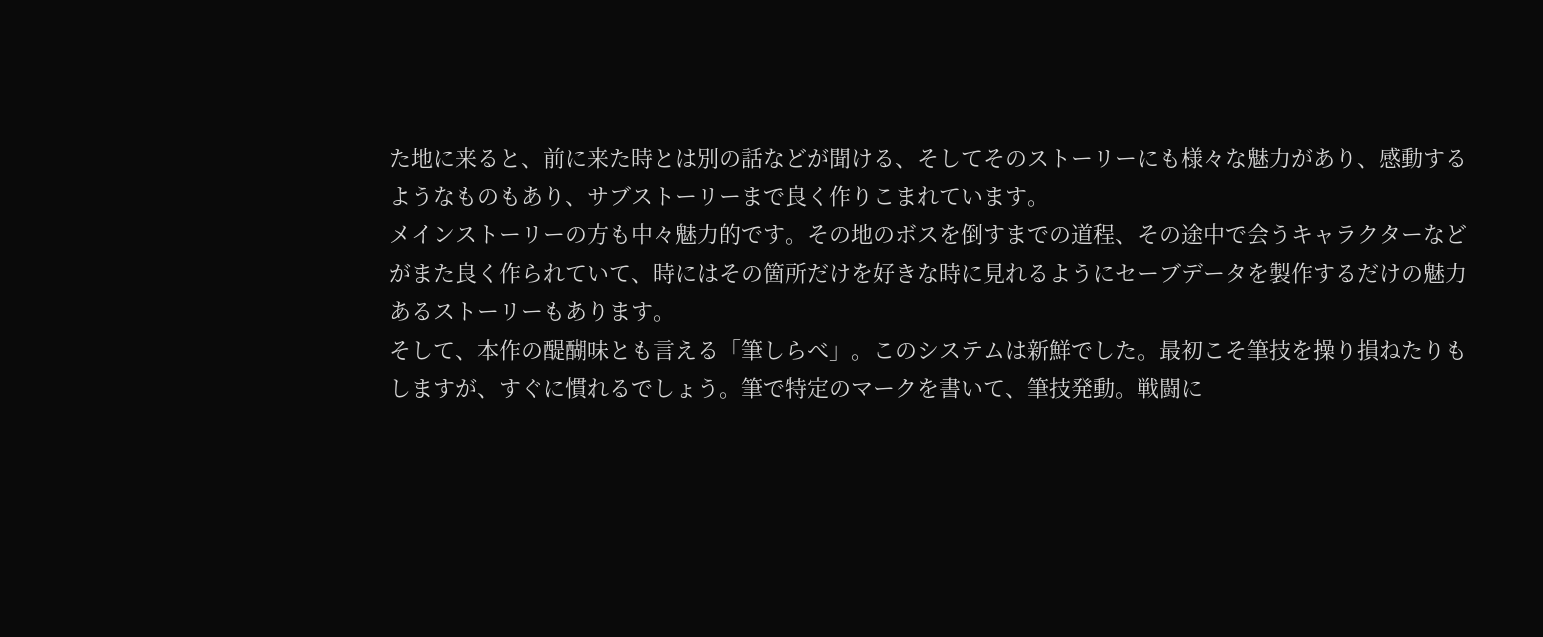た地に来ると、前に来た時とは別の話などが聞ける、そしてそのストーリーにも様々な魅力があり、感動するようなものもあり、サブストーリーまで良く作りこまれています。
メインストーリーの方も中々魅力的です。その地のボスを倒すまでの道程、その途中で会うキャラクターなどがまた良く作られていて、時にはその箇所だけを好きな時に見れるようにセーブデータを製作するだけの魅力あるストーリーもあります。
そして、本作の醍醐味とも言える「筆しらべ」。このシステムは新鮮でした。最初こそ筆技を操り損ねたりもしますが、すぐに慣れるでしょう。筆で特定のマークを書いて、筆技発動。戦闘に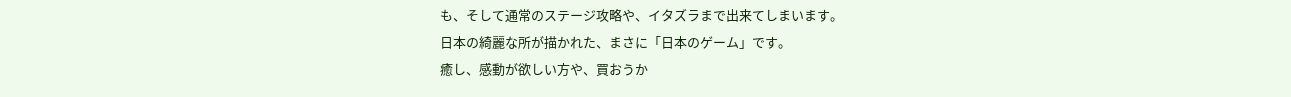も、そして通常のステージ攻略や、イタズラまで出来てしまいます。
日本の綺麗な所が描かれた、まさに「日本のゲーム」です。
癒し、感動が欲しい方や、買おうか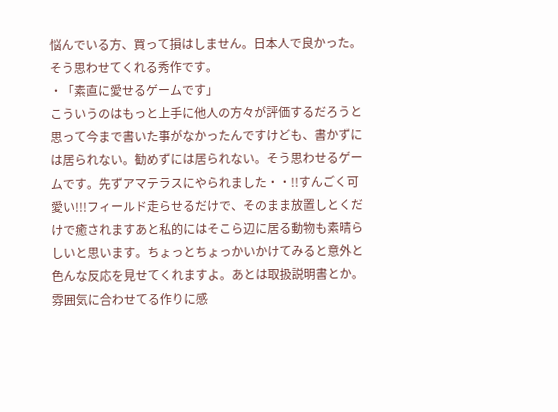悩んでいる方、買って損はしません。日本人で良かった。そう思わせてくれる秀作です。
・「素直に愛せるゲームです」
こういうのはもっと上手に他人の方々が評価するだろうと思って今まで書いた事がなかったんですけども、書かずには居られない。勧めずには居られない。そう思わせるゲームです。先ずアマテラスにやられました・・!!すんごく可愛い!!!フィールド走らせるだけで、そのまま放置しとくだけで癒されますあと私的にはそこら辺に居る動物も素晴らしいと思います。ちょっとちょっかいかけてみると意外と色んな反応を見せてくれますよ。あとは取扱説明書とか。雰囲気に合わせてる作りに感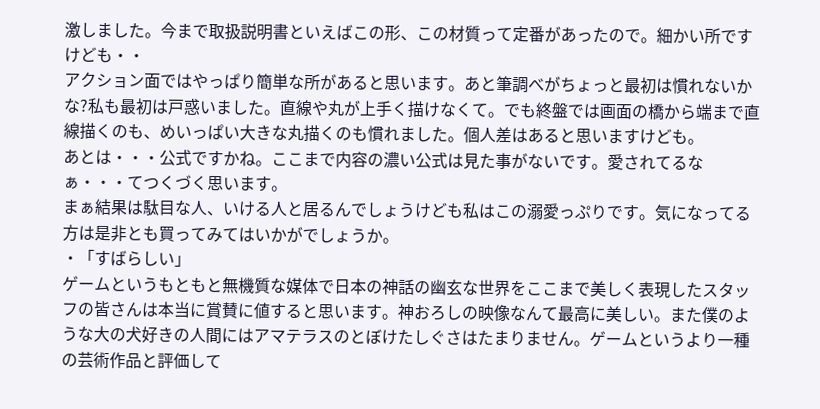激しました。今まで取扱説明書といえばこの形、この材質って定番があったので。細かい所ですけども・・
アクション面ではやっぱり簡単な所があると思います。あと筆調べがちょっと最初は慣れないかな?私も最初は戸惑いました。直線や丸が上手く描けなくて。でも終盤では画面の橋から端まで直線描くのも、めいっぱい大きな丸描くのも慣れました。個人差はあると思いますけども。
あとは・・・公式ですかね。ここまで内容の濃い公式は見た事がないです。愛されてるなぁ・・・てつくづく思います。
まぁ結果は駄目な人、いける人と居るんでしょうけども私はこの溺愛っぷりです。気になってる方は是非とも買ってみてはいかがでしょうか。
・「すばらしい」
ゲームというもともと無機質な媒体で日本の神話の幽玄な世界をここまで美しく表現したスタッフの皆さんは本当に賞賛に値すると思います。神おろしの映像なんて最高に美しい。また僕のような大の犬好きの人間にはアマテラスのとぼけたしぐさはたまりません。ゲームというより一種の芸術作品と評価して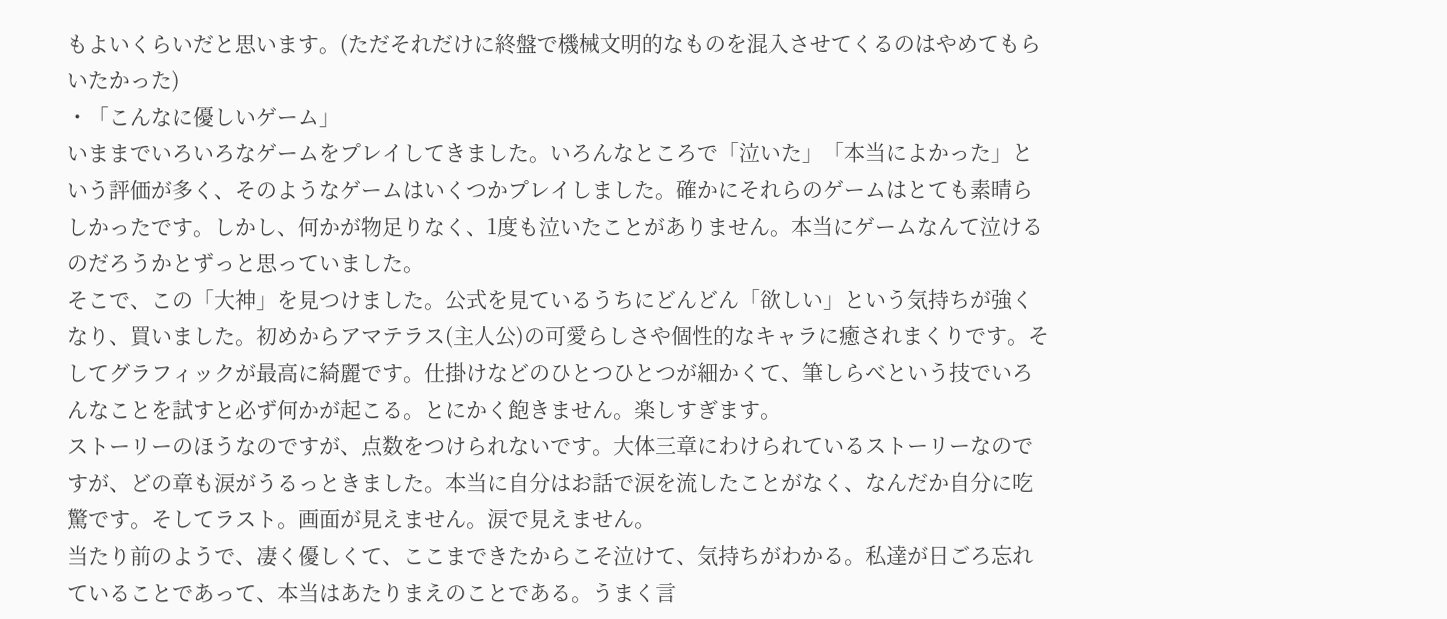もよいくらいだと思います。(ただそれだけに終盤で機械文明的なものを混入させてくるのはやめてもらいたかった)
・「こんなに優しいゲーム」
いままでいろいろなゲームをプレイしてきました。いろんなところで「泣いた」「本当によかった」という評価が多く、そのようなゲームはいくつかプレイしました。確かにそれらのゲームはとても素晴らしかったです。しかし、何かが物足りなく、1度も泣いたことがありません。本当にゲームなんて泣けるのだろうかとずっと思っていました。
そこで、この「大神」を見つけました。公式を見ているうちにどんどん「欲しい」という気持ちが強くなり、買いました。初めからアマテラス(主人公)の可愛らしさや個性的なキャラに癒されまくりです。そしてグラフィックが最高に綺麗です。仕掛けなどのひとつひとつが細かくて、筆しらべという技でいろんなことを試すと必ず何かが起こる。とにかく飽きません。楽しすぎます。
ストーリーのほうなのですが、点数をつけられないです。大体三章にわけられているストーリーなのですが、どの章も涙がうるっときました。本当に自分はお話で涙を流したことがなく、なんだか自分に吃驚です。そしてラスト。画面が見えません。涙で見えません。
当たり前のようで、凄く優しくて、ここまできたからこそ泣けて、気持ちがわかる。私達が日ごろ忘れていることであって、本当はあたりまえのことである。うまく言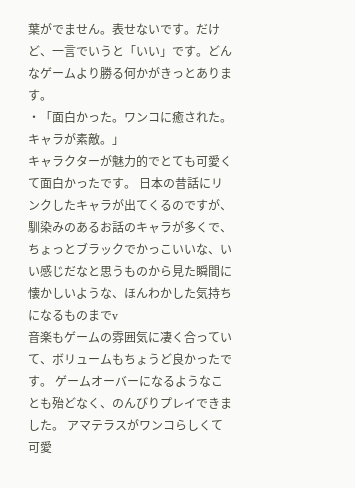葉がでません。表せないです。だけど、一言でいうと「いい」です。どんなゲームより勝る何かがきっとあります。
・「面白かった。ワンコに癒された。キャラが素敵。」
キャラクターが魅力的でとても可愛くて面白かったです。 日本の昔話にリンクしたキャラが出てくるのですが、 馴染みのあるお話のキャラが多くで、ちょっとブラックでかっこいいな、いい感じだなと思うものから見た瞬間に懐かしいような、ほんわかした気持ちになるものまでv
音楽もゲームの雰囲気に凄く合っていて、ボリュームもちょうど良かったです。 ゲームオーバーになるようなことも殆どなく、のんびりプレイできました。 アマテラスがワンコらしくて可愛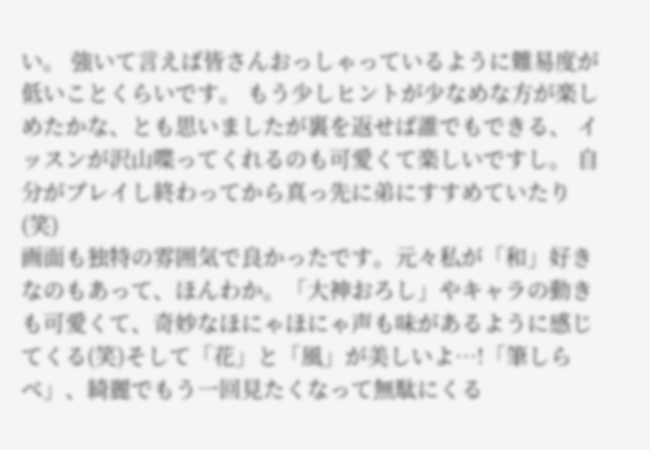い。 強いて言えば皆さんおっしゃっているように難易度が低いことくらいです。 もう少しヒントが少なめな方が楽しめたかな、とも思いましたが裏を返せば誰でもできる、 イッスンが沢山喋ってくれるのも可愛くて楽しいですし。 自分がプレイし終わってから真っ先に弟にすすめていたり(笑)
画面も独特の雰囲気で良かったです。元々私が「和」好きなのもあって、ほんわか。「大神おろし」やキャラの動きも可愛くて、奇妙なほにゃほにゃ声も味があるように感じてくる(笑)そして「花」と「風」が美しいよ…!「筆しらべ」、綺麗でもう一回見たくなって無駄にくる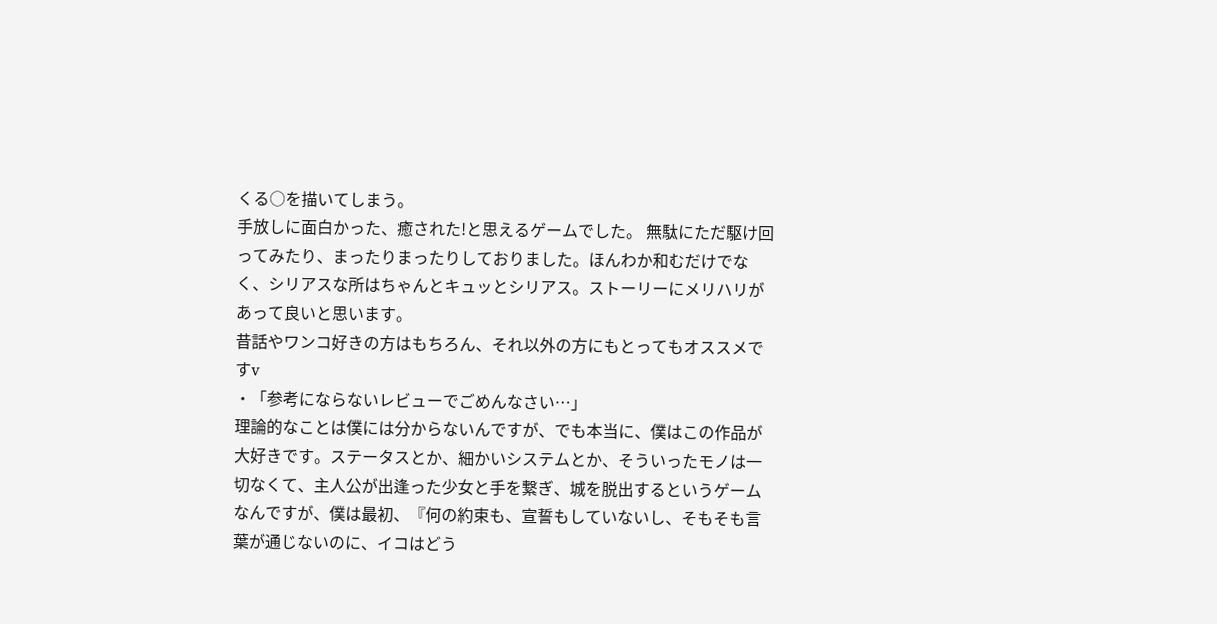くる○を描いてしまう。
手放しに面白かった、癒された!と思えるゲームでした。 無駄にただ駆け回ってみたり、まったりまったりしておりました。ほんわか和むだけでなく、シリアスな所はちゃんとキュッとシリアス。ストーリーにメリハリがあって良いと思います。
昔話やワンコ好きの方はもちろん、それ以外の方にもとってもオススメですv
・「参考にならないレビューでごめんなさい…」
理論的なことは僕には分からないんですが、でも本当に、僕はこの作品が大好きです。ステータスとか、細かいシステムとか、そういったモノは一切なくて、主人公が出逢った少女と手を繋ぎ、城を脱出するというゲームなんですが、僕は最初、『何の約束も、宣誓もしていないし、そもそも言葉が通じないのに、イコはどう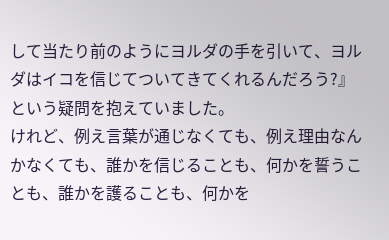して当たり前のようにヨルダの手を引いて、ヨルダはイコを信じてついてきてくれるんだろう?』という疑問を抱えていました。
けれど、例え言葉が通じなくても、例え理由なんかなくても、誰かを信じることも、何かを誓うことも、誰かを護ることも、何かを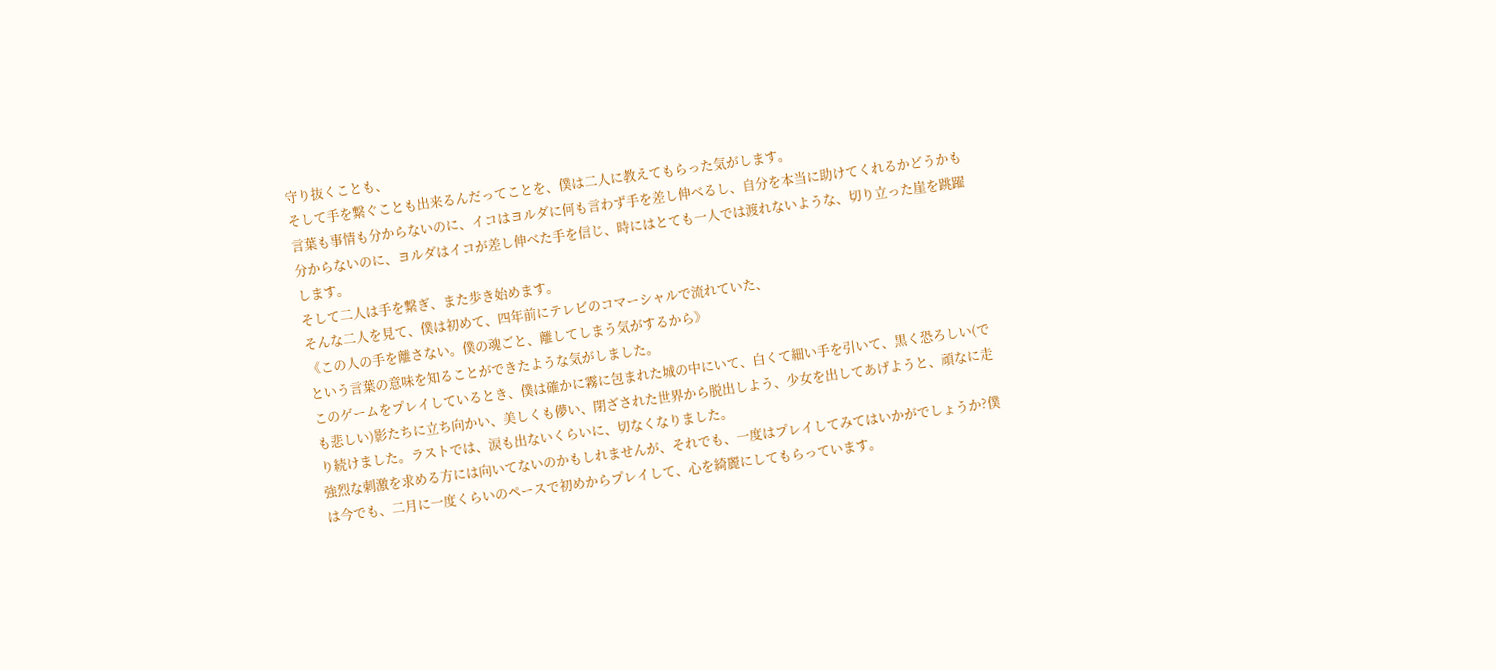守り抜くことも、
そして手を繋ぐことも出来るんだってことを、僕は二人に教えてもらった気がします。
言葉も事情も分からないのに、イコはヨルダに何も言わず手を差し伸べるし、自分を本当に助けてくれるかどうかも分からないのに、ヨルダはイコが差し伸べた手を信じ、時にはとても一人では渡れないような、切り立った崖を跳躍します。
そして二人は手を繋ぎ、また歩き始めます。
そんな二人を見て、僕は初めて、四年前にテレビのコマーシャルで流れていた、
《この人の手を離さない。僕の魂ごと、離してしまう気がするから》
という言葉の意味を知ることができたような気がしました。
このゲームをプレイしているとき、僕は確かに霧に包まれた城の中にいて、白くて細い手を引いて、黒く恐ろしい(でも悲しい)影たちに立ち向かい、美しくも儚い、閉ざされた世界から脱出しよう、少女を出してあげようと、頑なに走り続けました。ラストでは、涙も出ないくらいに、切なくなりました。
強烈な刺激を求める方には向いてないのかもしれませんが、それでも、一度はプレイしてみてはいかがでしょうか?僕は今でも、二月に一度くらいのペースで初めからプレイして、心を綺麗にしてもらっています。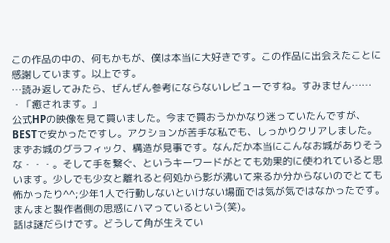この作品の中の、何もかもが、僕は本当に大好きです。この作品に出会えたことに感謝しています。以上です。
…読み返してみたら、ぜんぜん参考にならないレビューですね。すみません……
・「癒されます。」
公式HPの映像を見て買いました。今まで買おうかかなり迷っていたんですが、BESTで安かったですし。アクションが苦手な私でも、しっかりクリアしました。
まずお城のグラフィック、構造が見事です。なんだか本当にこんなお城がありそうな・・・。そして手を繋ぐ、というキーワードがとても効果的に使われていると思います。少しでも少女と離れると何処から影が沸いて来るか分からないのでとても怖かったり^^;少年1人で行動しないといけない場面では気が気ではなかったです。まんまと製作者側の思惑にハマっているという(笑)。
話は謎だらけです。どうして角が生えてい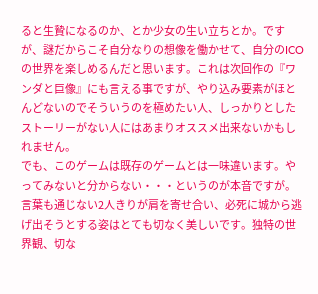ると生贄になるのか、とか少女の生い立ちとか。ですが、謎だからこそ自分なりの想像を働かせて、自分のICOの世界を楽しめるんだと思います。これは次回作の『ワンダと巨像』にも言える事ですが、やり込み要素がほとんどないのでそういうのを極めたい人、しっかりとしたストーリーがない人にはあまりオススメ出来ないかもしれません。
でも、このゲームは既存のゲームとは一味違います。やってみないと分からない・・・というのが本音ですが。言葉も通じない2人きりが肩を寄せ合い、必死に城から逃げ出そうとする姿はとても切なく美しいです。独特の世界観、切な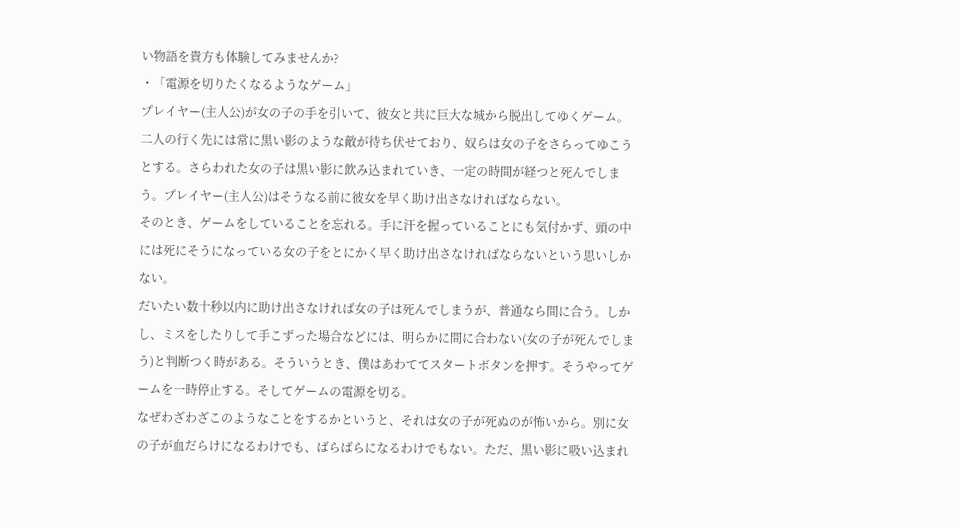い物語を貴方も体験してみませんか?
・「電源を切りたくなるようなゲーム」
プレイヤー(主人公)が女の子の手を引いて、彼女と共に巨大な城から脱出してゆくゲーム。
二人の行く先には常に黒い影のような敵が待ち伏せており、奴らは女の子をさらってゆこうとする。さらわれた女の子は黒い影に飲み込まれていき、一定の時間が経つと死んでしまう。プレイヤー(主人公)はそうなる前に彼女を早く助け出さなければならない。
そのとき、ゲームをしていることを忘れる。手に汗を握っていることにも気付かず、頭の中には死にそうになっている女の子をとにかく早く助け出さなければならないという思いしかない。
だいたい数十秒以内に助け出さなければ女の子は死んでしまうが、普通なら間に合う。しかし、ミスをしたりして手こずった場合などには、明らかに間に合わない(女の子が死んでしまう)と判断つく時がある。そういうとき、僕はあわててスタートボタンを押す。そうやってゲームを一時停止する。そしてゲームの電源を切る。
なぜわざわざこのようなことをするかというと、それは女の子が死ぬのが怖いから。別に女の子が血だらけになるわけでも、ばらばらになるわけでもない。ただ、黒い影に吸い込まれ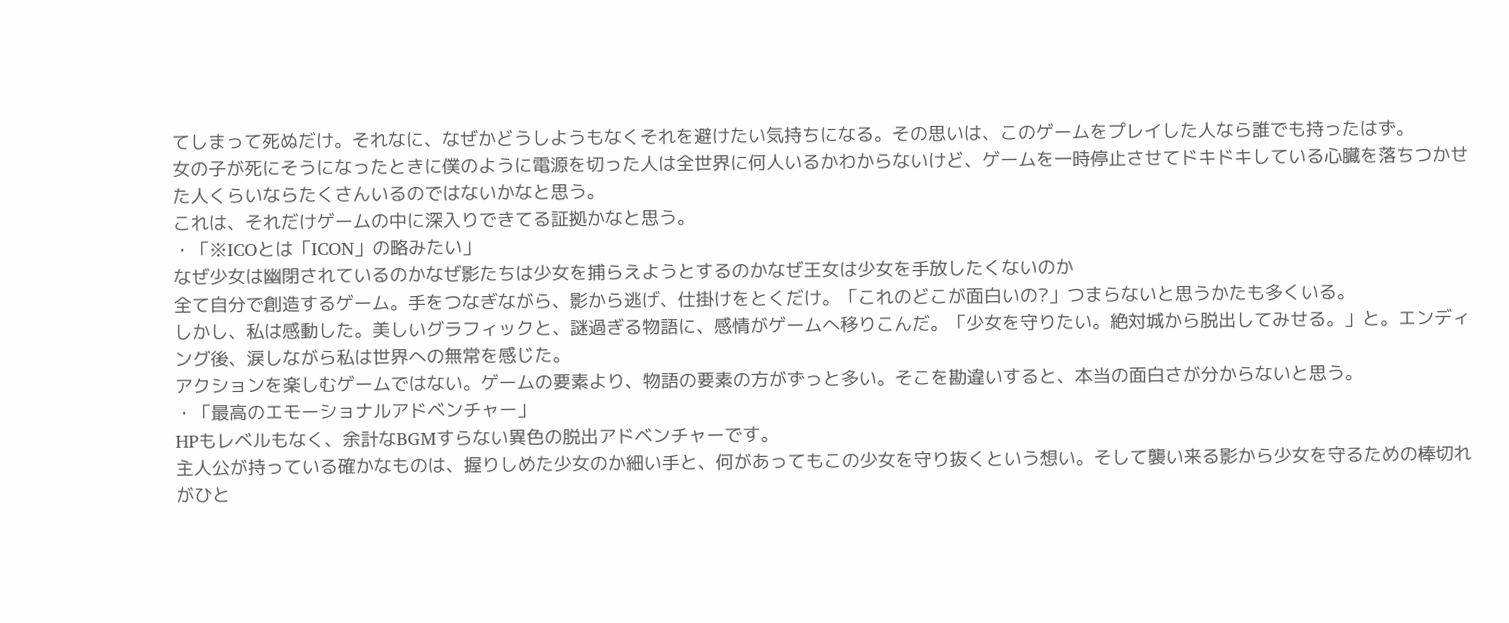てしまって死ぬだけ。それなに、なぜかどうしようもなくそれを避けたい気持ちになる。その思いは、このゲームをプレイした人なら誰でも持ったはず。
女の子が死にそうになったときに僕のように電源を切った人は全世界に何人いるかわからないけど、ゲームを一時停止させてドキドキしている心臓を落ちつかせた人くらいならたくさんいるのではないかなと思う。
これは、それだけゲームの中に深入りできてる証拠かなと思う。
・「※ICOとは「ICON」の略みたい」
なぜ少女は幽閉されているのかなぜ影たちは少女を捕らえようとするのかなぜ王女は少女を手放したくないのか
全て自分で創造するゲーム。手をつなぎながら、影から逃げ、仕掛けをとくだけ。「これのどこが面白いの?」つまらないと思うかたも多くいる。
しかし、私は感動した。美しいグラフィックと、謎過ぎる物語に、感情がゲームへ移りこんだ。「少女を守りたい。絶対城から脱出してみせる。」と。エンディング後、涙しながら私は世界への無常を感じた。
アクションを楽しむゲームではない。ゲームの要素より、物語の要素の方がずっと多い。そこを勘違いすると、本当の面白さが分からないと思う。
・「最高のエモーショナルアドベンチャー」
HPもレベルもなく、余計なBGMすらない異色の脱出アドベンチャーです。
主人公が持っている確かなものは、握りしめた少女のか細い手と、何があってもこの少女を守り抜くという想い。そして襲い来る影から少女を守るための棒切れがひと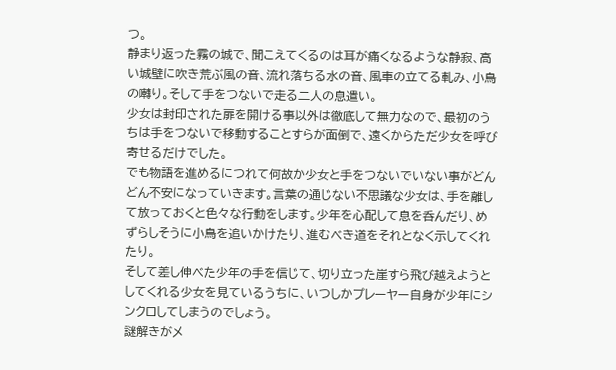つ。
静まり返った霧の城で、聞こえてくるのは耳が痛くなるような静寂、高い城壁に吹き荒ぶ風の音、流れ落ちる水の音、風車の立てる軋み、小鳥の囀り。そして手をつないで走る二人の息遣い。
少女は封印された扉を開ける事以外は徹底して無力なので、最初のうちは手をつないで移動することすらが面倒で、遠くからただ少女を呼び寄せるだけでした。
でも物語を進めるにつれて何故か少女と手をつないでいない事がどんどん不安になっていきます。言葉の通じない不思議な少女は、手を離して放っておくと色々な行動をします。少年を心配して息を呑んだり、めずらしそうに小鳥を追いかけたり、進むべき道をそれとなく示してくれたり。
そして差し伸べた少年の手を信じて、切り立った崖すら飛び越えようとしてくれる少女を見ているうちに、いつしかプレーヤー自身が少年にシンクロしてしまうのでしょう。
謎解きがメ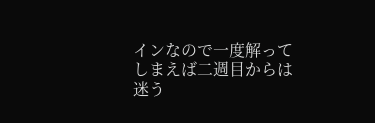インなので一度解ってしまえば二週目からは迷う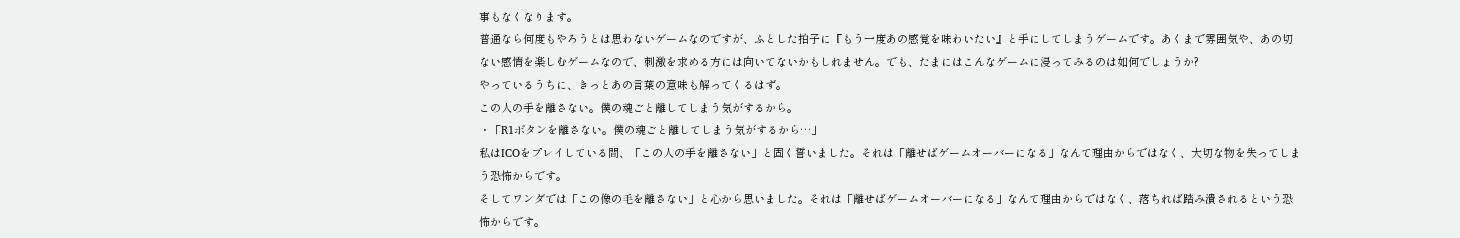事もなくなります。
普通なら何度もやろうとは思わないゲームなのですが、ふとした拍子に『もう一度あの感覚を味わいたい』と手にしてしまうゲームです。あくまで雰囲気や、あの切ない感情を楽しむゲームなので、刺激を求める方には向いてないかもしれません。でも、たまにはこんなゲームに浸ってみるのは如何でしょうか?
やっているうちに、きっとあの言葉の意味も解ってくるはず。
この人の手を離さない。僕の魂ごと離してしまう気がするから。
・「R1ボタンを離さない。僕の魂ごと離してしまう気がするから…」
私はICOをプレイしている間、「この人の手を離さない」と固く誓いました。それは「離せばゲームオーバーになる」なんて理由からではなく、大切な物を失ってしまう恐怖からです。
そしてワンダでは「この像の毛を離さない」と心から思いました。それは「離せばゲームオーバーになる」なんて理由からではなく、落ちれば踏み潰されるという恐怖からです。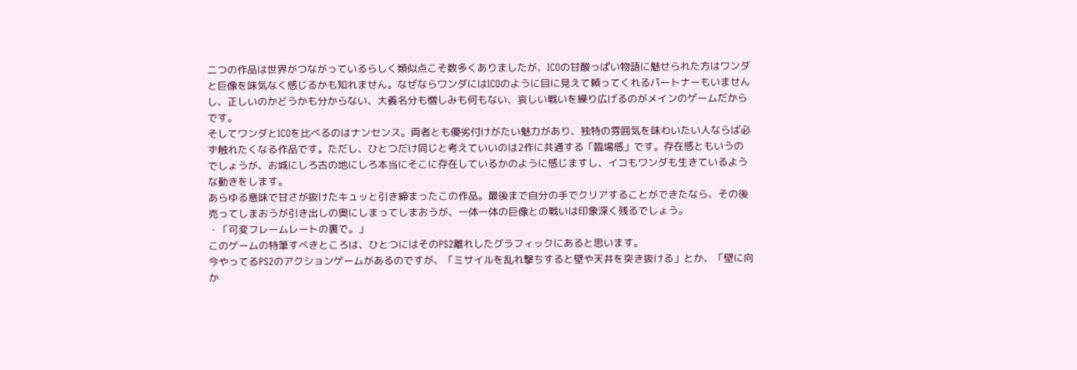二つの作品は世界がつながっているらしく類似点こそ数多くありましたが、ICOの甘酸っぱい物語に魅せられた方はワンダと巨像を味気なく感じるかも知れません。なぜならワンダにはICOのように目に見えて頼ってくれるパートナーもいませんし、正しいのかどうかも分からない、大義名分も憎しみも何もない、哀しい戦いを繰り広げるのがメインのゲームだからです。
そしてワンダとICOを比べるのはナンセンス。両者とも優劣付けがたい魅力があり、独特の雰囲気を味わいたい人ならば必ず触れたくなる作品です。ただし、ひとつだけ同じと考えていいのは2作に共通する「臨場感」です。存在感ともいうのでしょうが、お城にしろ古の地にしろ本当にそこに存在しているかのように感じますし、イコもワンダも生きているような動きをします。
あらゆる意味で甘さが抜けたキュッと引き締まったこの作品。最後まで自分の手でクリアすることができたなら、その後売ってしまおうが引き出しの奥にしまってしまおうが、一体一体の巨像との戦いは印象深く残るでしょう。
・「可変フレームレートの裏で。」
このゲームの特筆すべきところは、ひとつにはそのPS2離れしたグラフィックにあると思います。
今やってるPS2のアクションゲームがあるのですが、「ミサイルを乱れ撃ちすると壁や天井を突き抜ける」とか、「壁に向か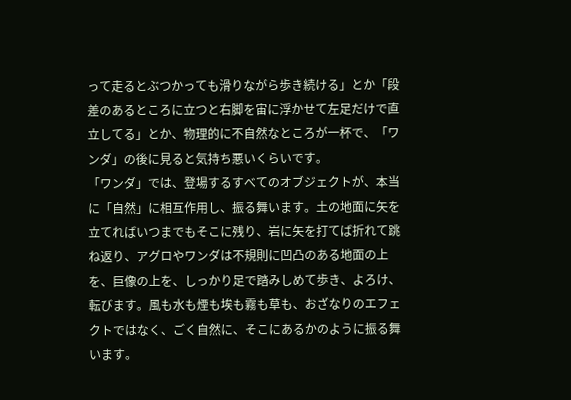って走るとぶつかっても滑りながら歩き続ける」とか「段差のあるところに立つと右脚を宙に浮かせて左足だけで直立してる」とか、物理的に不自然なところが一杯で、「ワンダ」の後に見ると気持ち悪いくらいです。
「ワンダ」では、登場するすべてのオブジェクトが、本当に「自然」に相互作用し、振る舞います。土の地面に矢を立てればいつまでもそこに残り、岩に矢を打てば折れて跳ね返り、アグロやワンダは不規則に凹凸のある地面の上を、巨像の上を、しっかり足で踏みしめて歩き、よろけ、転びます。風も水も煙も埃も霧も草も、おざなりのエフェクトではなく、ごく自然に、そこにあるかのように振る舞います。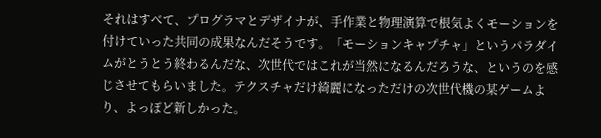それはすべて、プログラマとデザイナが、手作業と物理演算で根気よくモーションを付けていった共同の成果なんだそうです。「モーションキャプチャ」というパラダイムがとうとう終わるんだな、次世代ではこれが当然になるんだろうな、というのを感じさせてもらいました。テクスチャだけ綺麗になっただけの次世代機の某ゲームより、よっぽど新しかった。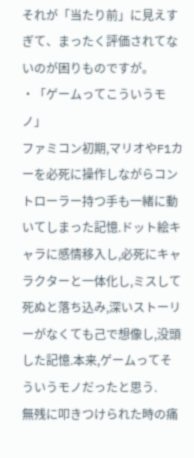それが「当たり前」に見えすぎて、まったく評価されてないのが困りものですが。
・「ゲームってこういうモノ」
ファミコン初期,マリオやF1カーを必死に操作しながらコントローラー持つ手も一緒に動いてしまった記憶.ドット絵キャラに感情移入し,必死にキャラクターと一体化し,ミスして死ぬと落ち込み,深いストーリーがなくても己で想像し,没頭した記憶.本来,ゲームってそういうモノだったと思う.
無残に叩きつけられた時の痛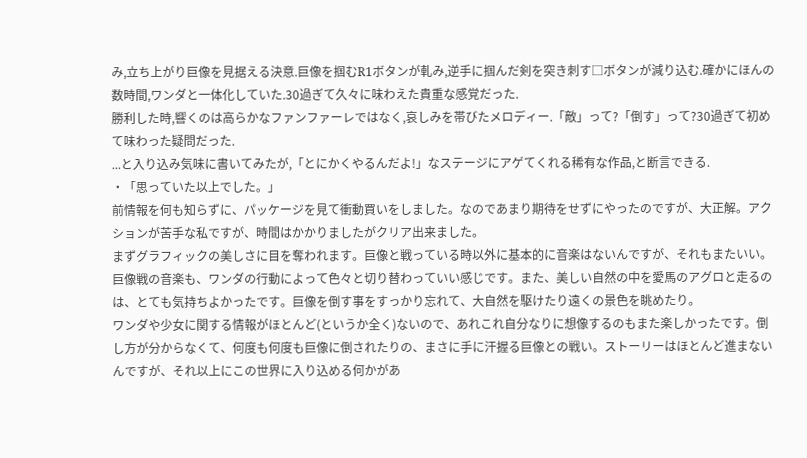み,立ち上がり巨像を見据える決意.巨像を掴むR1ボタンが軋み,逆手に掴んだ剣を突き刺す□ボタンが減り込む.確かにほんの数時間,ワンダと一体化していた.30過ぎて久々に味わえた貴重な感覚だった.
勝利した時,響くのは高らかなファンファーレではなく,哀しみを帯びたメロディー.「敵」って?「倒す」って?30過ぎて初めて味わった疑問だった.
...と入り込み気味に書いてみたが,「とにかくやるんだよ!」なステージにアゲてくれる稀有な作品,と断言できる.
・「思っていた以上でした。」
前情報を何も知らずに、パッケージを見て衝動買いをしました。なのであまり期待をせずにやったのですが、大正解。アクションが苦手な私ですが、時間はかかりましたがクリア出来ました。
まずグラフィックの美しさに目を奪われます。巨像と戦っている時以外に基本的に音楽はないんですが、それもまたいい。巨像戦の音楽も、ワンダの行動によって色々と切り替わっていい感じです。また、美しい自然の中を愛馬のアグロと走るのは、とても気持ちよかったです。巨像を倒す事をすっかり忘れて、大自然を駆けたり遠くの景色を眺めたり。
ワンダや少女に関する情報がほとんど(というか全く)ないので、あれこれ自分なりに想像するのもまた楽しかったです。倒し方が分からなくて、何度も何度も巨像に倒されたりの、まさに手に汗握る巨像との戦い。ストーリーはほとんど進まないんですが、それ以上にこの世界に入り込める何かがあ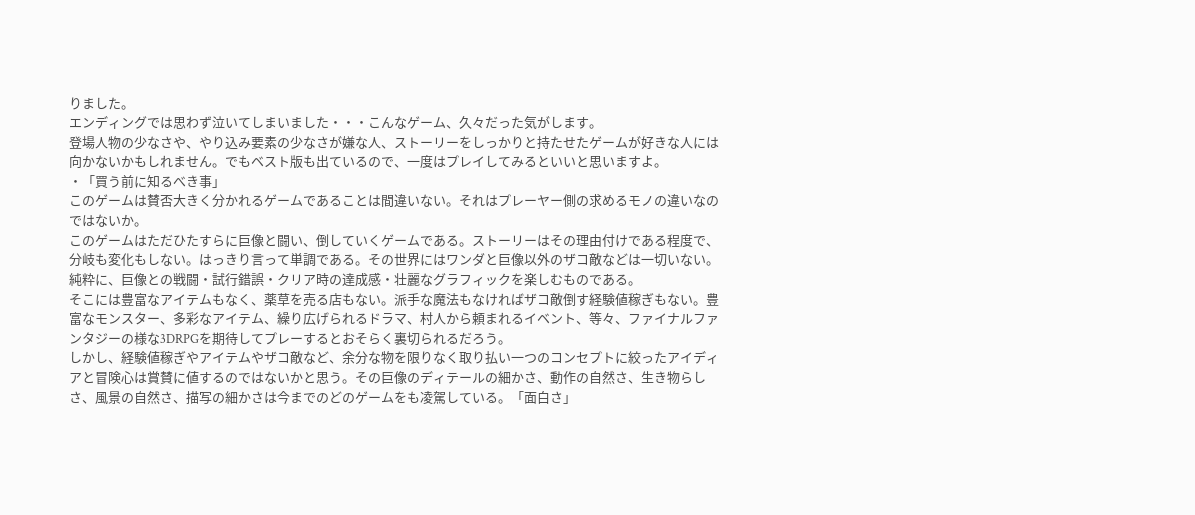りました。
エンディングでは思わず泣いてしまいました・・・こんなゲーム、久々だった気がします。
登場人物の少なさや、やり込み要素の少なさが嫌な人、ストーリーをしっかりと持たせたゲームが好きな人には向かないかもしれません。でもベスト版も出ているので、一度はプレイしてみるといいと思いますよ。
・「買う前に知るべき事」
このゲームは賛否大きく分かれるゲームであることは間違いない。それはプレーヤー側の求めるモノの違いなのではないか。
このゲームはただひたすらに巨像と闘い、倒していくゲームである。ストーリーはその理由付けである程度で、分岐も変化もしない。はっきり言って単調である。その世界にはワンダと巨像以外のザコ敵などは一切いない。純粋に、巨像との戦闘・試行錯誤・クリア時の達成感・壮麗なグラフィックを楽しむものである。
そこには豊富なアイテムもなく、薬草を売る店もない。派手な魔法もなければザコ敵倒す経験値稼ぎもない。豊富なモンスター、多彩なアイテム、繰り広げられるドラマ、村人から頼まれるイベント、等々、ファイナルファンタジーの様な3DRPGを期待してプレーするとおそらく裏切られるだろう。
しかし、経験値稼ぎやアイテムやザコ敵など、余分な物を限りなく取り払い一つのコンセプトに絞ったアイディアと冒険心は賞賛に値するのではないかと思う。その巨像のディテールの細かさ、動作の自然さ、生き物らしさ、風景の自然さ、描写の細かさは今までのどのゲームをも凌駕している。「面白さ」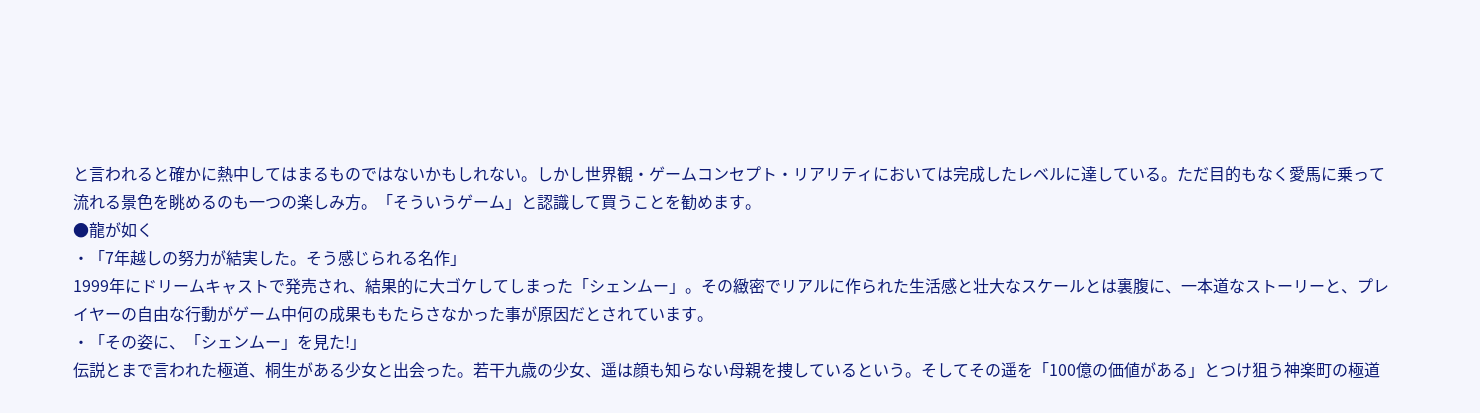と言われると確かに熱中してはまるものではないかもしれない。しかし世界観・ゲームコンセプト・リアリティにおいては完成したレベルに達している。ただ目的もなく愛馬に乗って流れる景色を眺めるのも一つの楽しみ方。「そういうゲーム」と認識して買うことを勧めます。
●龍が如く
・「7年越しの努力が結実した。そう感じられる名作」
1999年にドリームキャストで発売され、結果的に大ゴケしてしまった「シェンムー」。その緻密でリアルに作られた生活感と壮大なスケールとは裏腹に、一本道なストーリーと、プレイヤーの自由な行動がゲーム中何の成果ももたらさなかった事が原因だとされています。
・「その姿に、「シェンムー」を見た!」
伝説とまで言われた極道、桐生がある少女と出会った。若干九歳の少女、遥は顔も知らない母親を捜しているという。そしてその遥を「100億の価値がある」とつけ狙う神楽町の極道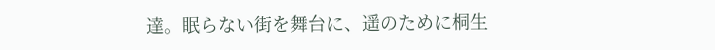達。眠らない街を舞台に、遥のために桐生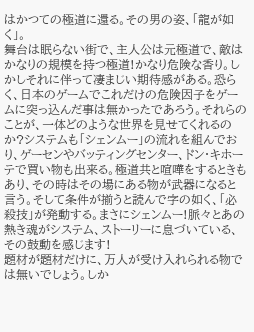はかつての極道に還る。その男の姿、「龍が如く」。
舞台は眠らない街で、主人公は元極道で、敵はかなりの規模を持つ極道!かなり危険な香り。しかしそれに伴って凄まじい期待感がある。恐らく、日本のゲームでこれだけの危険因子をゲームに突っ込んだ事は無かったであろう。それらのことが、一体どのような世界を見せてくれるのか?システムも「シェンムー」の流れを組んでおり、ゲーセンやバッティングセンター、ドン・キホーテで買い物も出来る。極道共と喧嘩をするときもあり、その時はその場にある物が武器になると言う。そして条件が揃うと読んで字の如く、「必殺技」が発動する。まさにシェンムー!脈々とあの熱き魂がシステム、ストーリーに息づいている、その鼓動を感じます!
題材が題材だけに、万人が受け入れられる物では無いでしょう。しか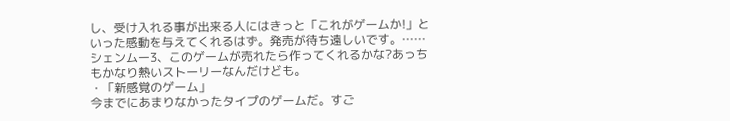し、受け入れる事が出来る人にはきっと「これがゲームか!」といった感動を与えてくれるはず。発売が待ち遠しいです。……シェンムー3、このゲームが売れたら作ってくれるかな?あっちもかなり熱いストーリーなんだけども。
・「新感覚のゲーム」
今までにあまりなかったタイプのゲームだ。すご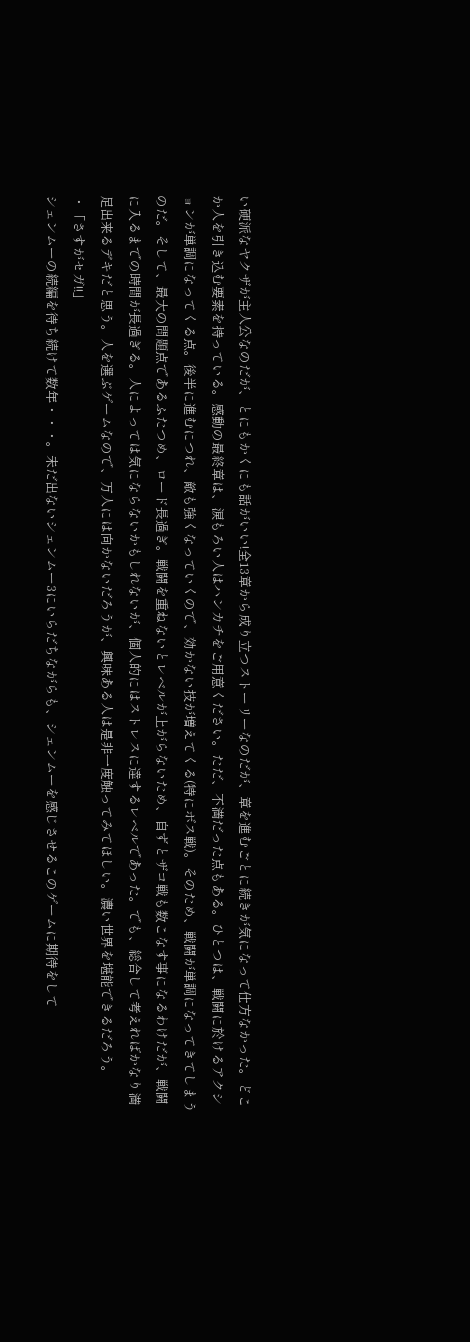い硬派なヤクザが主人公なのだが、とにもかくにも話がいい!全13章から成り立つストーリーなのだが、章を進むごとに続きが気になって仕方なかった。どこか人を引き込む要素を持っている。感動の最終章は、涙もろい人はハンカチをご用意ください。ただ、不満だった点もある。ひとつは、戦闘に於けるアクションが単調になってくる点。後半に進むにつれ、敵も強くなっていくので、効かない技が増えてくる(特にボス戦)。そのため、戦闘が単調になってきてしまうのだ。そして、最大の問題点であるふたつめ、ロード長過ぎ。戦闘を重ねないとレベルが上がらないため、自ずとザコ戦も数こなす事になるわけだが、戦闘に入るまでの時間が長過ぎる。人によっては気にならないかもしれないが、個人的にはストレスに達するレベルであった。でも、総合して考えればかなり満足出来るデキだと思う。人を選ぶゲームなので、万人には向かないだろうが、興味ある人は是非一度触ってみてほしい。濃い世界を堪能できるだろう。
・「さすがセガ!!」
シェンムーの続編を待ち続けて数年・・・。未だ出ないシェンムー3にいらだちながらも、シェンムーを感じさせるこのゲームに期待をして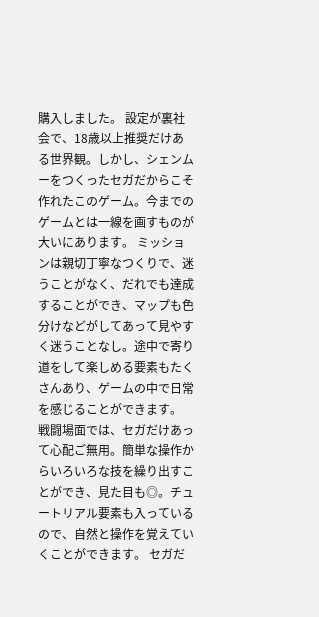購入しました。 設定が裏社会で、18歳以上推奨だけある世界観。しかし、シェンムーをつくったセガだからこそ作れたこのゲーム。今までのゲームとは一線を画すものが大いにあります。 ミッションは親切丁寧なつくりで、迷うことがなく、だれでも達成することができ、マップも色分けなどがしてあって見やすく迷うことなし。途中で寄り道をして楽しめる要素もたくさんあり、ゲームの中で日常を感じることができます。 戦闘場面では、セガだけあって心配ご無用。簡単な操作からいろいろな技を繰り出すことができ、見た目も◎。チュートリアル要素も入っているので、自然と操作を覚えていくことができます。 セガだ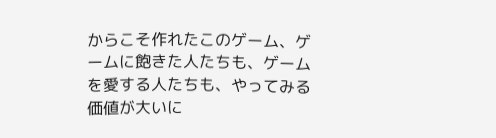からこそ作れたこのゲーム、ゲームに飽きた人たちも、ゲームを愛する人たちも、やってみる価値が大いに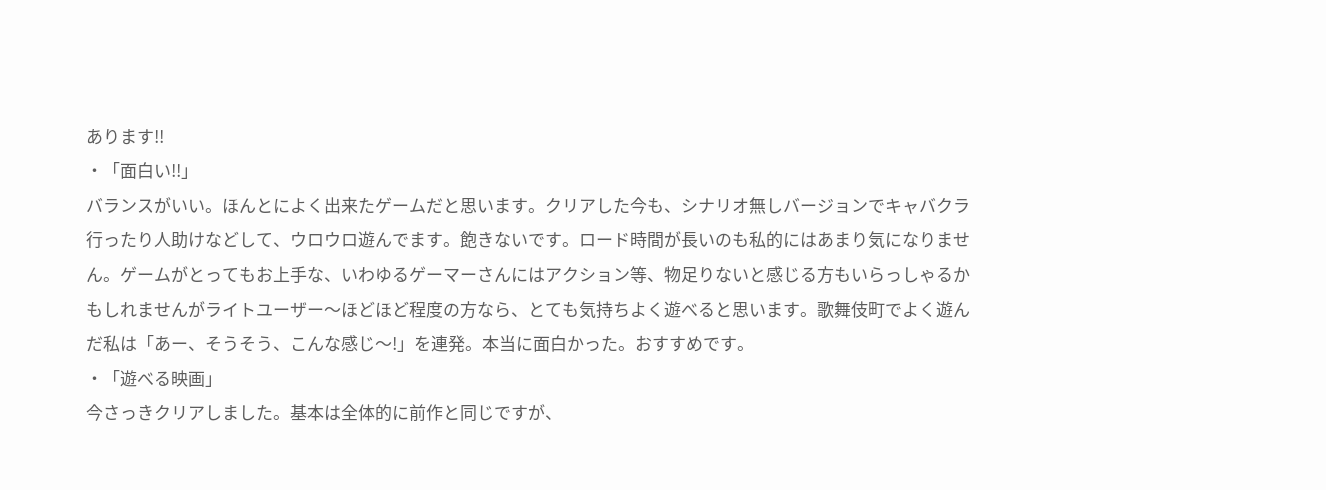あります!!
・「面白い!!」
バランスがいい。ほんとによく出来たゲームだと思います。クリアした今も、シナリオ無しバージョンでキャバクラ行ったり人助けなどして、ウロウロ遊んでます。飽きないです。ロード時間が長いのも私的にはあまり気になりません。ゲームがとってもお上手な、いわゆるゲーマーさんにはアクション等、物足りないと感じる方もいらっしゃるかもしれませんがライトユーザー〜ほどほど程度の方なら、とても気持ちよく遊べると思います。歌舞伎町でよく遊んだ私は「あー、そうそう、こんな感じ〜!」を連発。本当に面白かった。おすすめです。
・「遊べる映画」
今さっきクリアしました。基本は全体的に前作と同じですが、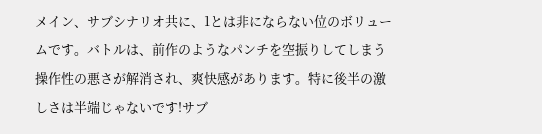メイン、サブシナリオ共に、1とは非にならない位のボリュームです。バトルは、前作のようなパンチを空振りしてしまう操作性の悪さが解消され、爽快感があります。特に後半の激しさは半端じゃないです!サブ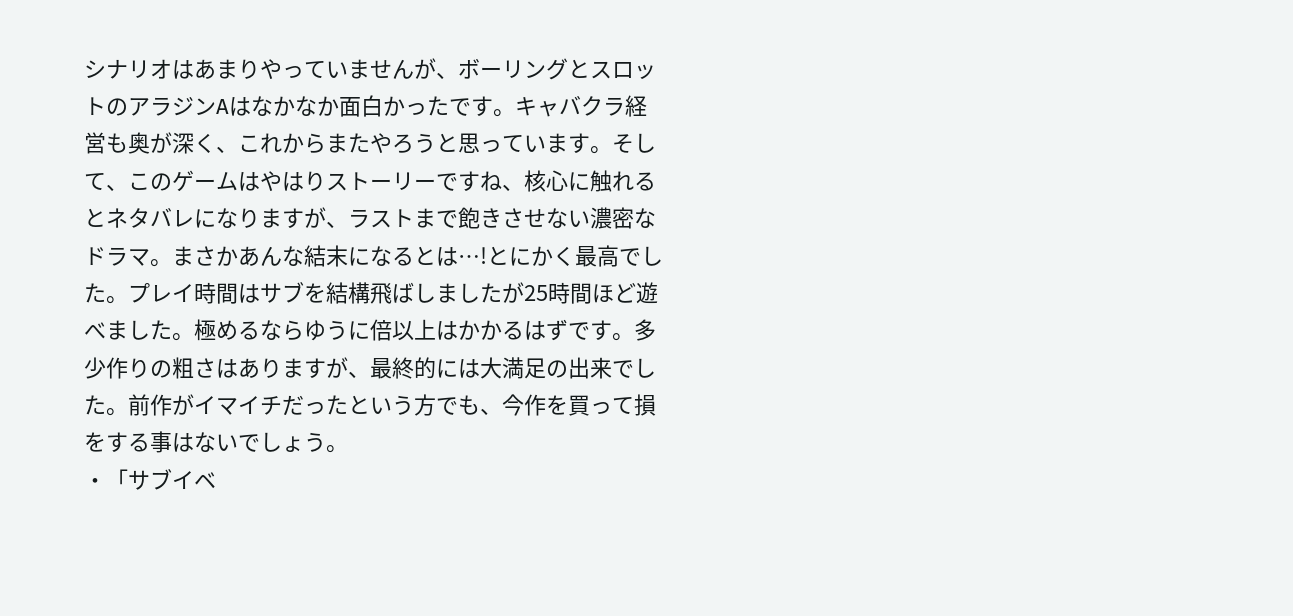シナリオはあまりやっていませんが、ボーリングとスロットのアラジンAはなかなか面白かったです。キャバクラ経営も奥が深く、これからまたやろうと思っています。そして、このゲームはやはりストーリーですね、核心に触れるとネタバレになりますが、ラストまで飽きさせない濃密なドラマ。まさかあんな結末になるとは…!とにかく最高でした。プレイ時間はサブを結構飛ばしましたが25時間ほど遊べました。極めるならゆうに倍以上はかかるはずです。多少作りの粗さはありますが、最終的には大満足の出来でした。前作がイマイチだったという方でも、今作を買って損をする事はないでしょう。
・「サブイベ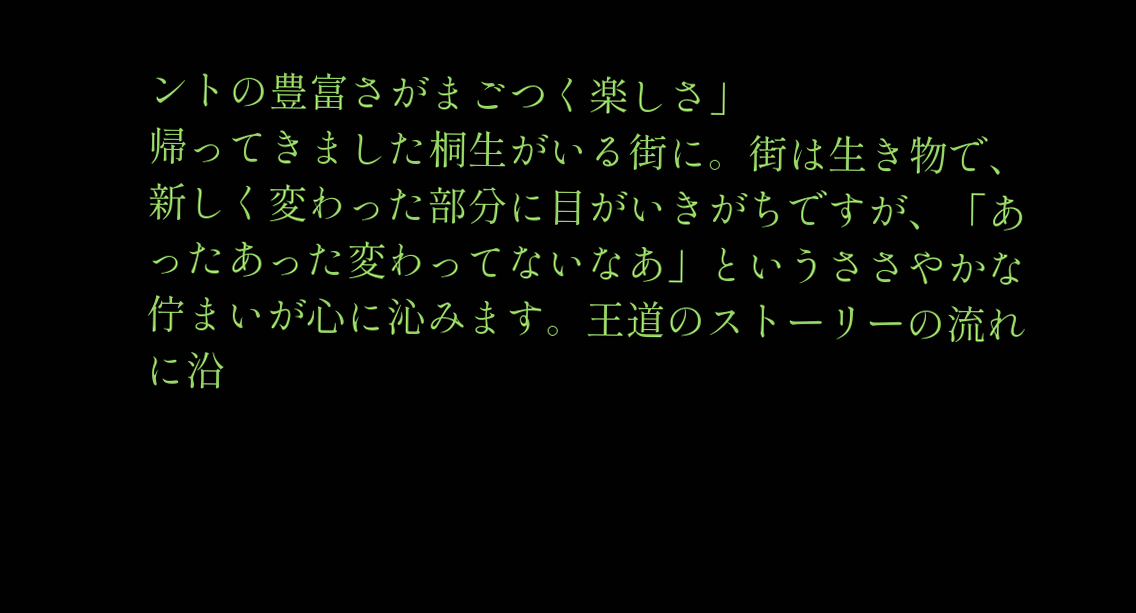ントの豊富さがまごつく楽しさ」
帰ってきました桐生がいる街に。街は生き物で、新しく変わった部分に目がいきがちですが、「あったあった変わってないなあ」というささやかな佇まいが心に沁みます。王道のストーリーの流れに沿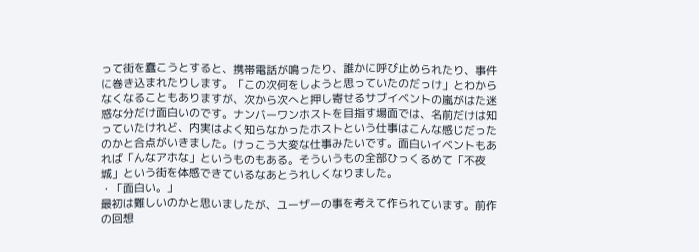って街を蠢こうとすると、携帯電話が鳴ったり、誰かに呼び止められたり、事件に巻き込まれたりします。「この次何をしようと思っていたのだっけ」とわからなくなることもありますが、次から次へと押し寄せるサブイベントの嵐がはた迷惑な分だけ面白いのです。ナンバーワンホストを目指す場面では、名前だけは知っていたけれど、内実はよく知らなかったホストという仕事はこんな感じだったのかと合点がいきました。けっこう大変な仕事みたいです。面白いイベントもあれば「んなアホな」というものもある。そういうもの全部ひっくるめて「不夜城」という街を体感できているなあとうれしくなりました。
・「面白い。」
最初は難しいのかと思いましたが、ユーザーの事を考えて作られています。前作の回想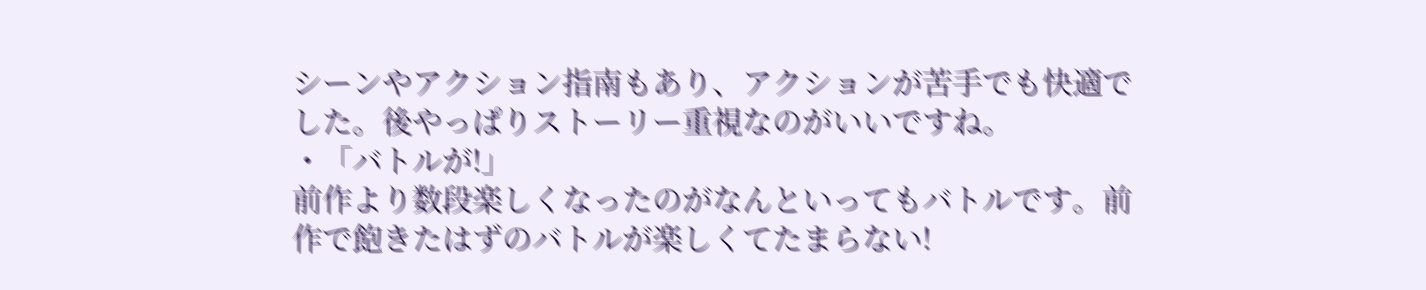シーンやアクション指南もあり、アクションが苦手でも快適でした。後やっぱりストーリー重視なのがいいですね。
・「バトルが!」
前作より数段楽しくなったのがなんといってもバトルです。前作で飽きたはずのバトルが楽しくてたまらない!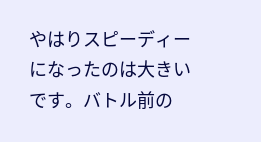やはりスピーディーになったのは大きいです。バトル前の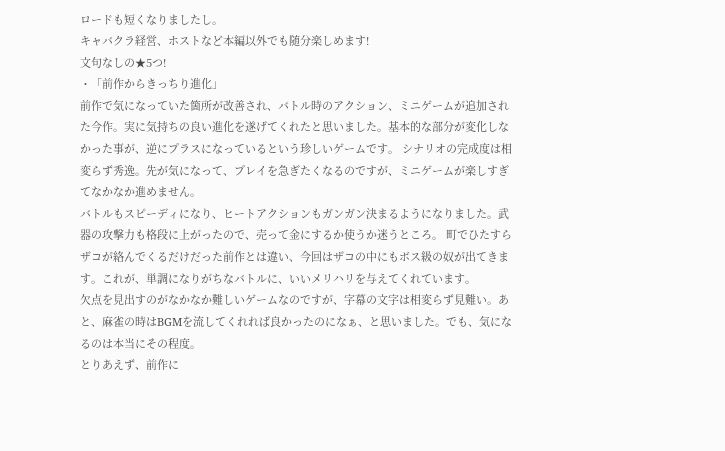ロードも短くなりましたし。
キャバクラ経営、ホストなど本編以外でも随分楽しめます!
文句なしの★5つ!
・「前作からきっちり進化」
前作で気になっていた箇所が改善され、バトル時のアクション、ミニゲームが追加された今作。実に気持ちの良い進化を遂げてくれたと思いました。基本的な部分が変化しなかった事が、逆にプラスになっているという珍しいゲームです。 シナリオの完成度は相変らず秀逸。先が気になって、プレイを急ぎたくなるのですが、ミニゲームが楽しすぎてなかなか進めません。
バトルもスピーディになり、ヒートアクションもガンガン決まるようになりました。武器の攻撃力も格段に上がったので、売って金にするか使うか迷うところ。 町でひたすらザコが絡んでくるだけだった前作とは違い、今回はザコの中にもボス級の奴が出てきます。これが、単調になりがちなバトルに、いいメリハリを与えてくれています。
欠点を見出すのがなかなか難しいゲームなのですが、字幕の文字は相変らず見難い。あと、麻雀の時はBGMを流してくれれば良かったのになぁ、と思いました。でも、気になるのは本当にその程度。
とりあえず、前作に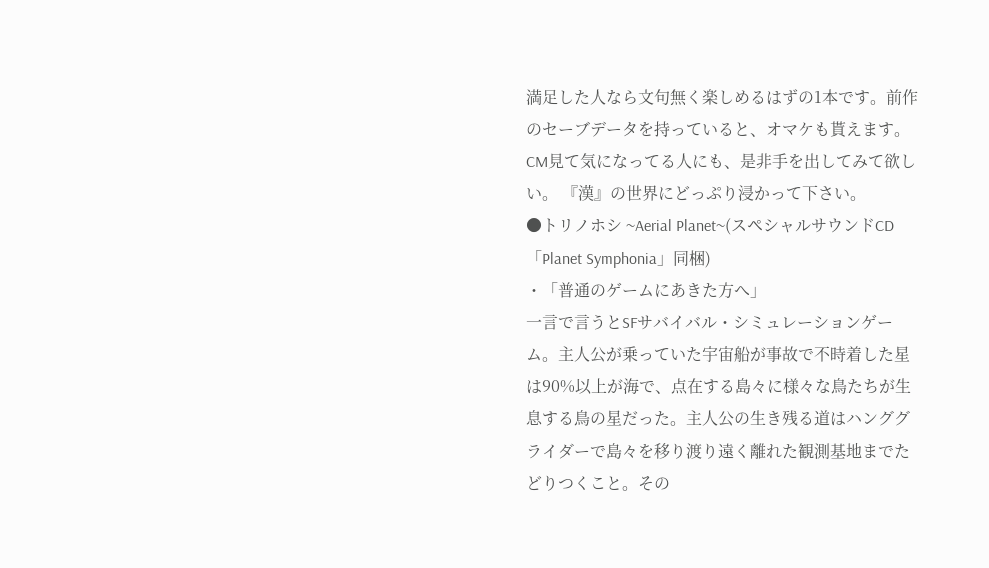満足した人なら文句無く楽しめるはずの1本です。前作のセーブデータを持っていると、オマケも貰えます。 CM見て気になってる人にも、是非手を出してみて欲しい。 『漢』の世界にどっぷり浸かって下さい。
●トリノホシ ~Aerial Planet~(スペシャルサウンドCD「Planet Symphonia」同梱)
・「普通のゲームにあきた方へ」
一言で言うとSFサバイバル・シミュレーションゲーム。主人公が乗っていた宇宙船が事故で不時着した星は90%以上が海で、点在する島々に様々な鳥たちが生息する鳥の星だった。主人公の生き残る道はハンググライダーで島々を移り渡り遠く離れた観測基地までたどりつくこと。その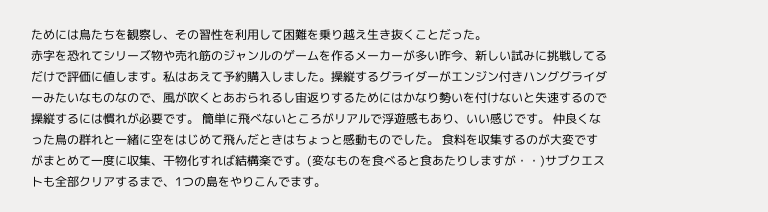ためには鳥たちを観察し、その習性を利用して困難を乗り越え生き抜くことだった。
赤字を恐れてシリーズ物や売れ筋のジャンルのゲームを作るメーカーが多い昨今、新しい試みに挑戦してるだけで評価に値します。私はあえて予約購入しました。操縦するグライダーがエンジン付きハンググライダーみたいなものなので、風が吹くとあおられるし宙返りするためにはかなり勢いを付けないと失速するので操縦するには慣れが必要です。 簡単に飛べないところがリアルで浮遊感もあり、いい感じです。 仲良くなった鳥の群れと一緒に空をはじめて飛んだときはちょっと感動ものでした。 食料を収集するのが大変ですがまとめて一度に収集、干物化すれば結構楽です。(変なものを食べると食あたりしますが・・)サブクエストも全部クリアするまで、1つの島をやりこんでます。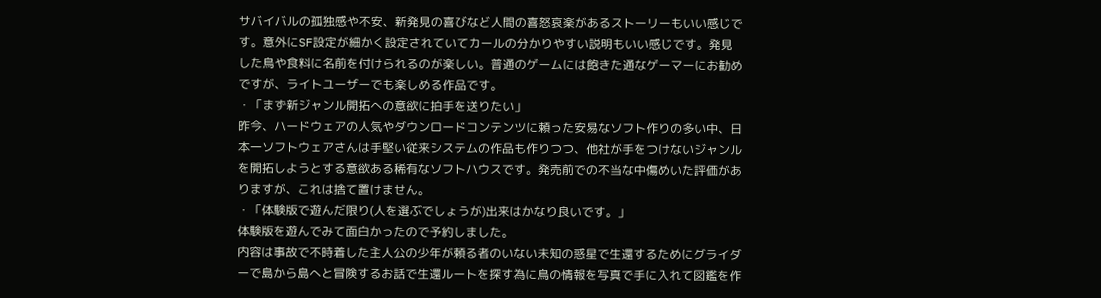サバイバルの孤独感や不安、新発見の喜びなど人間の喜怒哀楽があるストーリーもいい感じです。意外にSF設定が細かく設定されていてカールの分かりやすい説明もいい感じです。発見した鳥や食料に名前を付けられるのが楽しい。普通のゲームには飽きた通なゲーマーにお勧めですが、ライトユーザーでも楽しめる作品です。
・「まず新ジャンル開拓への意欲に拍手を送りたい」
昨今、ハードウェアの人気やダウンロードコンテンツに頼った安易なソフト作りの多い中、日本一ソフトウェアさんは手堅い従来システムの作品も作りつつ、他社が手をつけないジャンルを開拓しようとする意欲ある稀有なソフトハウスです。発売前での不当な中傷めいた評価がありますが、これは捨て置けません。
・「体験版で遊んだ限り(人を選ぶでしょうが)出来はかなり良いです。」
体験版を遊んでみて面白かったので予約しました。
内容は事故で不時着した主人公の少年が頼る者のいない未知の惑星で生還するためにグライダーで島から島へと冒険するお話で生還ルートを探す為に鳥の情報を写真で手に入れて図鑑を作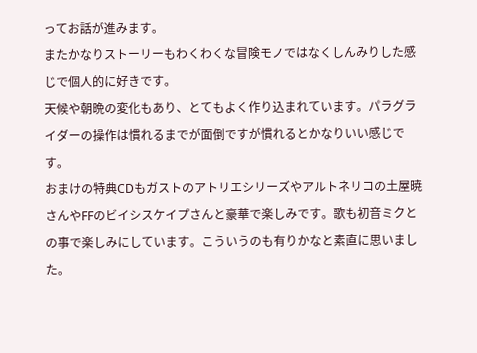ってお話が進みます。
またかなりストーリーもわくわくな冒険モノではなくしんみりした感じで個人的に好きです。
天候や朝晩の変化もあり、とてもよく作り込まれています。パラグライダーの操作は慣れるまでが面倒ですが慣れるとかなりいい感じです。
おまけの特典CDもガストのアトリエシリーズやアルトネリコの土屋暁さんやFFのビイシスケイプさんと豪華で楽しみです。歌も初音ミクとの事で楽しみにしています。こういうのも有りかなと素直に思いました。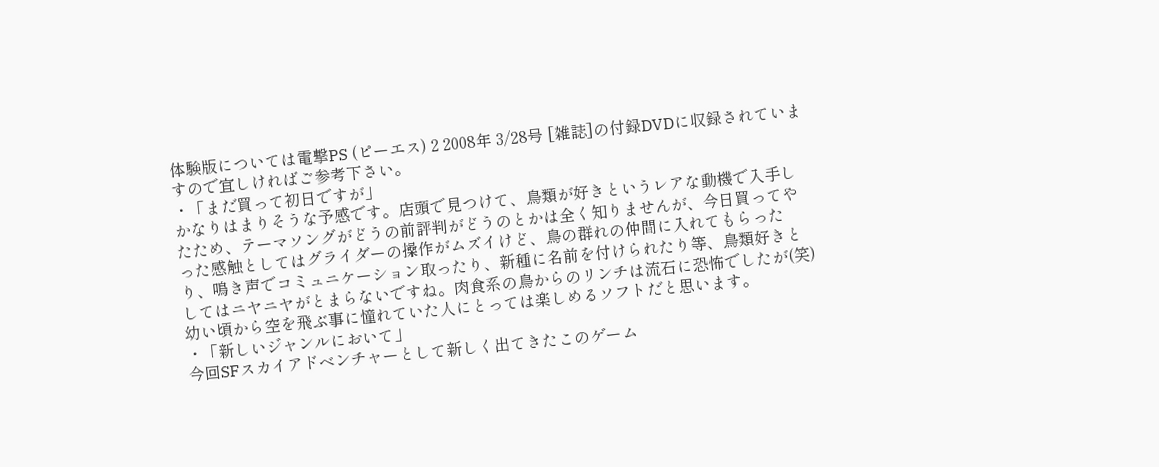体験版については電撃PS (ピーエス) 2 2008年 3/28号 [雑誌]の付録DVDに収録されていますので宜しければご参考下さい。
・「まだ買って初日ですが」
かなりはまりそうな予感です。店頭で見つけて、鳥類が好きというレアな動機で入手したため、テーマソングがどうの前評判がどうのとかは全く知りませんが、今日買ってやった感触としてはグライダーの操作がムズイけど、鳥の群れの仲間に入れてもらったり、鳴き声でコミュニケーション取ったり、新種に名前を付けられたり等、鳥類好きとしてはニヤニヤがとまらないですね。肉食系の鳥からのリンチは流石に恐怖でしたが(笑)幼い頃から空を飛ぶ事に憧れていた人にとっては楽しめるソフトだと思います。
・「新しいジャンルにおいて」
今回SFスカイアドベンチャーとして新しく出てきたこのゲーム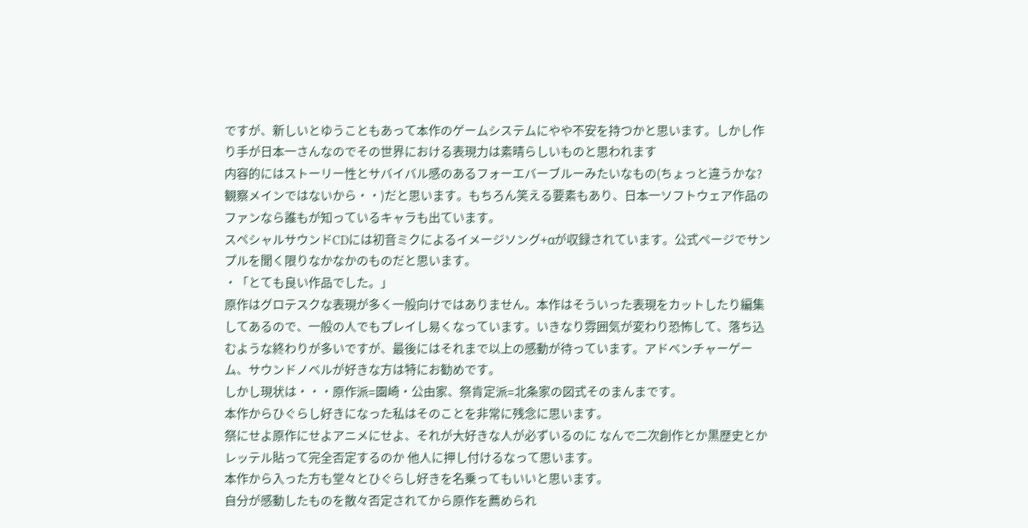ですが、新しいとゆうこともあって本作のゲームシステムにやや不安を持つかと思います。しかし作り手が日本一さんなのでその世界における表現力は素晴らしいものと思われます
内容的にはストーリー性とサバイバル感のあるフォーエバーブルーみたいなもの(ちょっと違うかな?観察メインではないから・・)だと思います。もちろん笑える要素もあり、日本一ソフトウェア作品のファンなら誰もが知っているキャラも出ています。
スペシャルサウンドCDには初音ミクによるイメージソング+αが収録されています。公式ページでサンプルを聞く限りなかなかのものだと思います。
・「とても良い作品でした。」
原作はグロテスクな表現が多く一般向けではありません。本作はそういった表現をカットしたり編集してあるので、一般の人でもプレイし易くなっています。いきなり雰囲気が変わり恐怖して、落ち込むような終わりが多いですが、最後にはそれまで以上の感動が待っています。アドベンチャーゲーム、サウンドノベルが好きな方は特にお勧めです。
しかし現状は・・・原作派=園崎・公由家、祭肯定派=北条家の図式そのまんまです。
本作からひぐらし好きになった私はそのことを非常に残念に思います。
祭にせよ原作にせよアニメにせよ、それが大好きな人が必ずいるのに なんで二次創作とか黒歴史とかレッテル貼って完全否定するのか 他人に押し付けるなって思います。
本作から入った方も堂々とひぐらし好きを名乗ってもいいと思います。
自分が感動したものを散々否定されてから原作を薦められ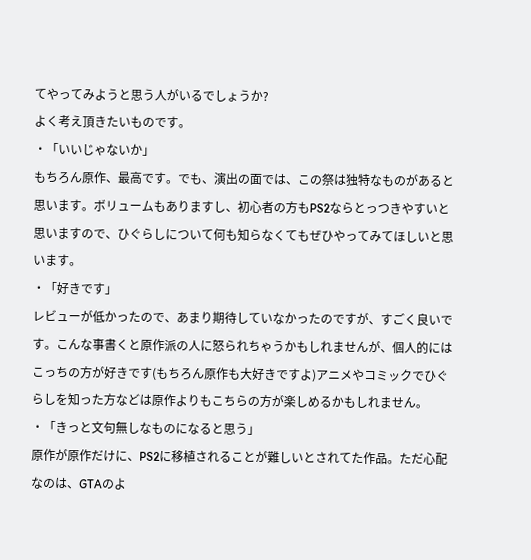てやってみようと思う人がいるでしょうか?
よく考え頂きたいものです。
・「いいじゃないか」
もちろん原作、最高です。でも、演出の面では、この祭は独特なものがあると思います。ボリュームもありますし、初心者の方もPS2ならとっつきやすいと思いますので、ひぐらしについて何も知らなくてもぜひやってみてほしいと思います。
・「好きです」
レビューが低かったので、あまり期待していなかったのですが、すごく良いです。こんな事書くと原作派の人に怒られちゃうかもしれませんが、個人的にはこっちの方が好きです(もちろん原作も大好きですよ)アニメやコミックでひぐらしを知った方などは原作よりもこちらの方が楽しめるかもしれません。
・「きっと文句無しなものになると思う」
原作が原作だけに、PS2に移植されることが難しいとされてた作品。ただ心配なのは、GTAのよ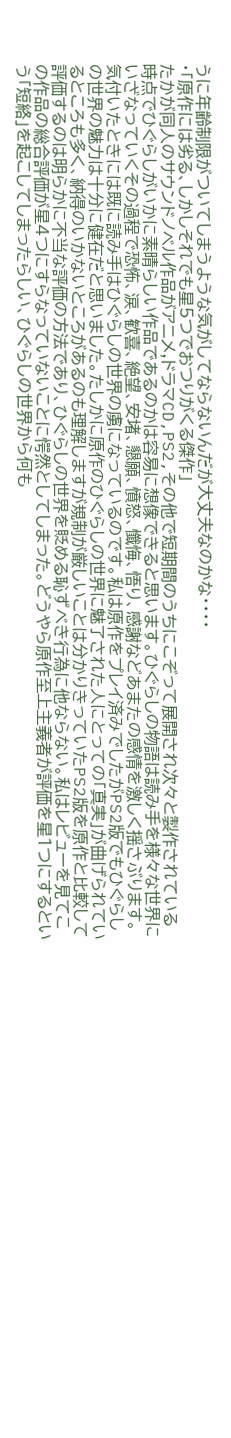うに年齢制限がついてしまうような気がしてならないんだが大丈夫なのかな・・・・
・「原作には劣る、しかしそれでも星5つでおつりがくる傑作」
たかが同人のサウンドノベル作品がアニメ,ドラマCD,PS2,その他で短期間のうちにこぞって展開され次々と製作されている時点でひぐらしがいかに素晴らしい作品であるのかは容易に想像できると思います。ひぐらしの物語は読み手を様々な世界にいざなっていくその過程で恐怖、涙、歓喜、絶望、安堵、懇願、憤怒、懺悔、悟り、感謝などあまたの感情を激しく揺さぶります。気付いたときには既に読み手はひぐらしの世界の虜になっているのです。私は原作をプレイ済みでしたがPS2版でもひぐらしの世界の魅力は十分に健在だと思いました。たしかに原作のひぐらしの世界に魅了された人にとっての「真実」が曲げられているところも多く、納得のいかないところがあるのも理解しますが規制が厳しいことは分かりきっていたPS2版を原作と比較して評価するのは明らかに不当な評価の方法であり、ひぐらしの世界を貶める恥ずべき行為に他ならない。私はレビューを見てこの作品の総合評価が星4つにすらなっていないことに愕然としてしまった。どうやら原作至上主義者が評価を星1つにするという「短絡」を起こしてしまったらしい、ひぐらしの世界から何も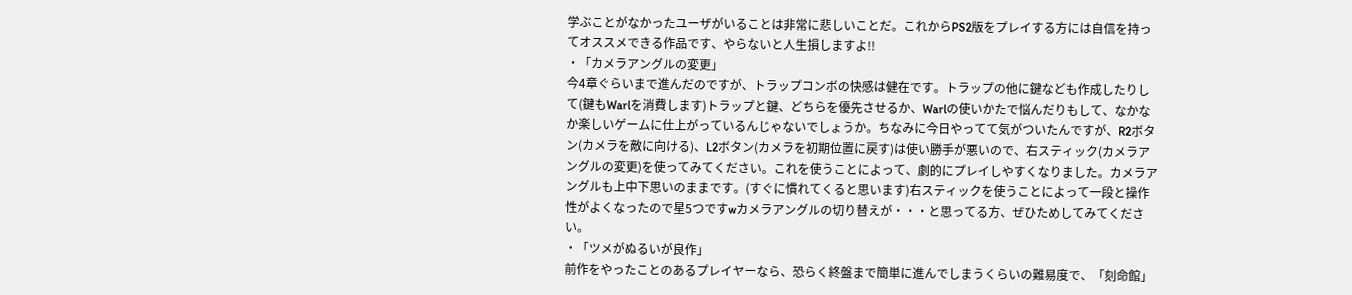学ぶことがなかったユーザがいることは非常に悲しいことだ。これからPS2版をプレイする方には自信を持ってオススメできる作品です、やらないと人生損しますよ!!
・「カメラアングルの変更」
今4章ぐらいまで進んだのですが、トラップコンボの快感は健在です。トラップの他に鍵なども作成したりして(鍵もWarlを消費します)トラップと鍵、どちらを優先させるか、Warlの使いかたで悩んだりもして、なかなか楽しいゲームに仕上がっているんじゃないでしょうか。ちなみに今日やってて気がついたんですが、R2ボタン(カメラを敵に向ける)、L2ボタン(カメラを初期位置に戻す)は使い勝手が悪いので、右スティック(カメラアングルの変更)を使ってみてください。これを使うことによって、劇的にプレイしやすくなりました。カメラアングルも上中下思いのままです。(すぐに慣れてくると思います)右スティックを使うことによって一段と操作性がよくなったので星5つですwカメラアングルの切り替えが・・・と思ってる方、ぜひためしてみてください。
・「ツメがぬるいが良作」
前作をやったことのあるプレイヤーなら、恐らく終盤まで簡単に進んでしまうくらいの難易度で、「刻命館」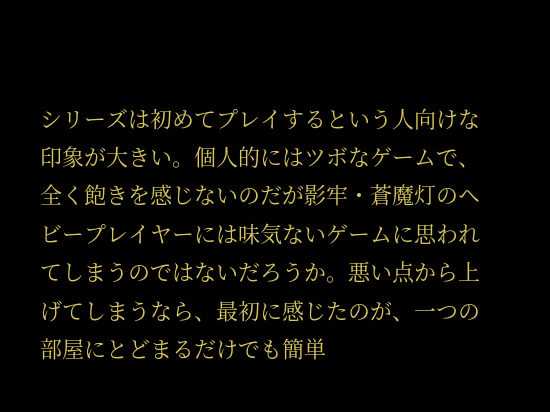シリーズは初めてプレイするという人向けな印象が大きい。個人的にはツボなゲームで、全く飽きを感じないのだが影牢・蒼魔灯のヘビープレイヤーには味気ないゲームに思われてしまうのではないだろうか。悪い点から上げてしまうなら、最初に感じたのが、一つの部屋にとどまるだけでも簡単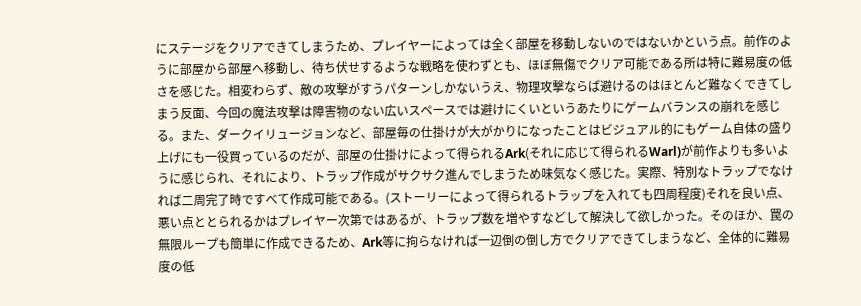にステージをクリアできてしまうため、プレイヤーによっては全く部屋を移動しないのではないかという点。前作のように部屋から部屋へ移動し、待ち伏せするような戦略を使わずとも、ほぼ無傷でクリア可能である所は特に難易度の低さを感じた。相変わらず、敵の攻撃がすうパターンしかないうえ、物理攻撃ならば避けるのはほとんど難なくできてしまう反面、今回の魔法攻撃は障害物のない広いスペースでは避けにくいというあたりにゲームバランスの崩れを感じる。また、ダークイリュージョンなど、部屋毎の仕掛けが大がかりになったことはビジュアル的にもゲーム自体の盛り上げにも一役買っているのだが、部屋の仕掛けによって得られるArk(それに応じて得られるWarl)が前作よりも多いように感じられ、それにより、トラップ作成がサクサク進んでしまうため味気なく感じた。実際、特別なトラップでなければ二周完了時ですべて作成可能である。(ストーリーによって得られるトラップを入れても四周程度)それを良い点、悪い点ととられるかはプレイヤー次第ではあるが、トラップ数を増やすなどして解決して欲しかった。そのほか、罠の無限ループも簡単に作成できるため、Ark等に拘らなければ一辺倒の倒し方でクリアできてしまうなど、全体的に難易度の低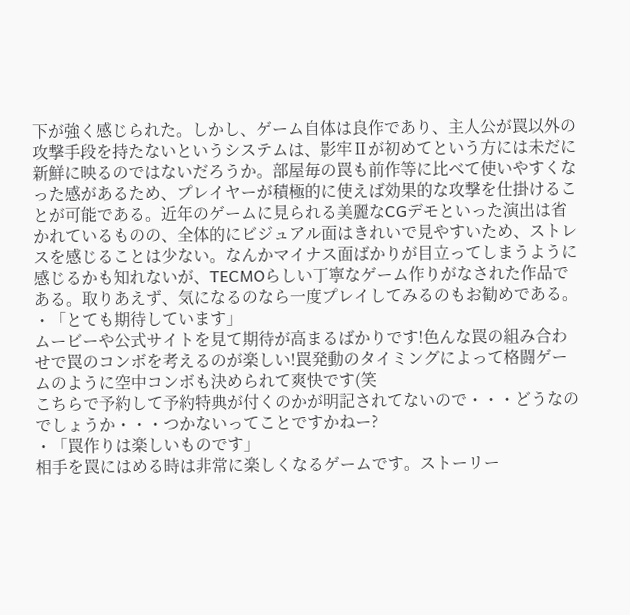下が強く感じられた。しかし、ゲーム自体は良作であり、主人公が罠以外の攻撃手段を持たないというシステムは、影牢Ⅱが初めてという方には未だに新鮮に映るのではないだろうか。部屋毎の罠も前作等に比べて使いやすくなった感があるため、プレイヤーが積極的に使えば効果的な攻撃を仕掛けることが可能である。近年のゲームに見られる美麗なCGデモといった演出は省かれているものの、全体的にビジュアル面はきれいで見やすいため、ストレスを感じることは少ない。なんかマイナス面ばかりが目立ってしまうように感じるかも知れないが、TECMOらしい丁寧なゲーム作りがなされた作品である。取りあえず、気になるのなら一度プレイしてみるのもお勧めである。
・「とても期待しています」
ムービーや公式サイトを見て期待が高まるばかりです!色んな罠の組み合わせで罠のコンボを考えるのが楽しい!罠発動のタイミングによって格闘ゲームのように空中コンボも決められて爽快です(笑
こちらで予約して予約特典が付くのかが明記されてないので・・・どうなのでしょうか・・・つかないってことですかねー?
・「罠作りは楽しいものです」
相手を罠にはめる時は非常に楽しくなるゲームです。ストーリー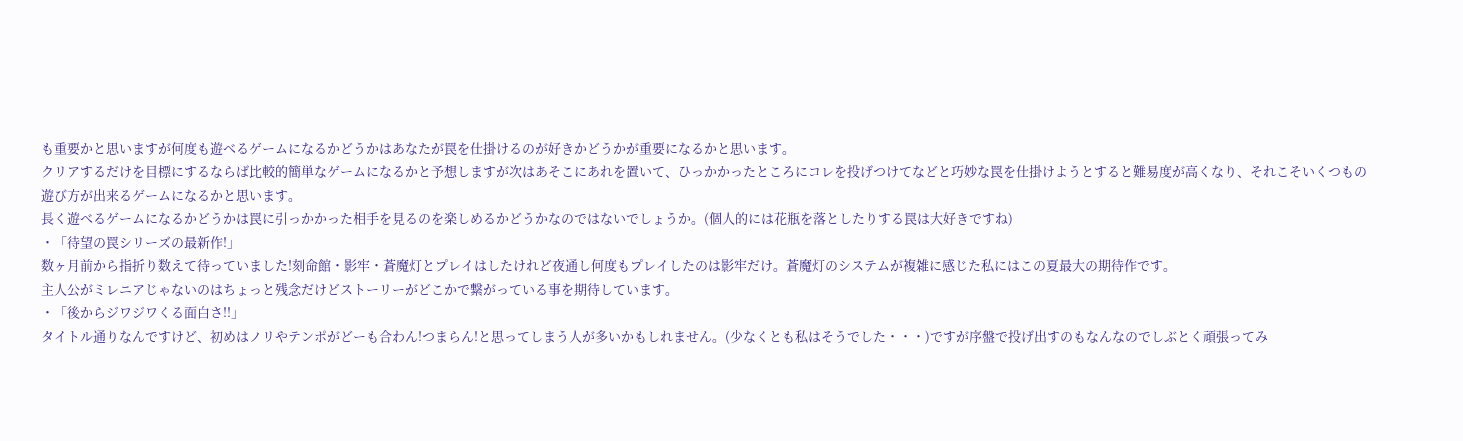も重要かと思いますが何度も遊べるゲームになるかどうかはあなたが罠を仕掛けるのが好きかどうかが重要になるかと思います。
クリアするだけを目標にするならば比較的簡単なゲームになるかと予想しますが次はあそこにあれを置いて、ひっかかったところにコレを投げつけてなどと巧妙な罠を仕掛けようとすると難易度が高くなり、それこそいくつもの遊び方が出来るゲームになるかと思います。
長く遊べるゲームになるかどうかは罠に引っかかった相手を見るのを楽しめるかどうかなのではないでしょうか。(個人的には花瓶を落としたりする罠は大好きですね)
・「待望の罠シリーズの最新作!」
数ヶ月前から指折り数えて待っていました!刻命館・影牢・蒼魔灯とプレイはしたけれど夜通し何度もプレイしたのは影牢だけ。蒼魔灯のシステムが複雑に感じた私にはこの夏最大の期待作です。
主人公がミレニアじゃないのはちょっと残念だけどストーリーがどこかで繋がっている事を期待しています。
・「後からジワジワくる面白さ!!」
タイトル通りなんですけど、初めはノリやテンポがどーも合わん!つまらん!と思ってしまう人が多いかもしれません。(少なくとも私はそうでした・・・)ですが序盤で投げ出すのもなんなのでしぶとく頑張ってみ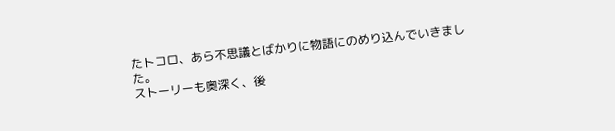たトコロ、あら不思議とばかりに物語にのめり込んでいきました。
ストーリーも奥深く、後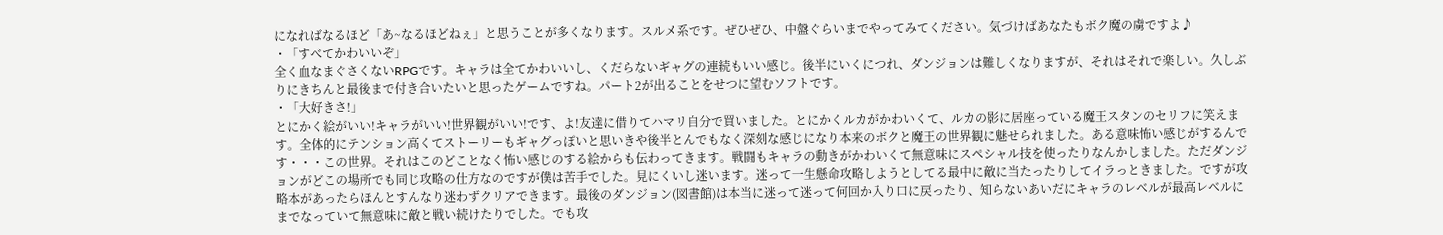になればなるほど「あ~なるほどねぇ」と思うことが多くなります。スルメ系です。ぜひぜひ、中盤ぐらいまでやってみてください。気づけばあなたもボク魔の虜ですよ♪
・「すべてかわいいぞ」
全く血なまぐさくないRPGです。キャラは全てかわいいし、くだらないギャグの連続もいい感じ。後半にいくにつれ、ダンジョンは難しくなりますが、それはそれで楽しい。久しぶりにきちんと最後まで付き合いたいと思ったゲームですね。パート2が出ることをせつに望むソフトです。
・「大好きさ!」
とにかく絵がいい!キャラがいい!世界観がいい!です、よ!友達に借りてハマリ自分で買いました。とにかくルカがかわいくて、ルカの影に居座っている魔王スタンのセリフに笑えます。全体的にテンション高くてストーリーもギャグっぽいと思いきや後半とんでもなく深刻な感じになり本来のボクと魔王の世界観に魅せられました。ある意味怖い感じがするんです・・・この世界。それはこのどことなく怖い感じのする絵からも伝わってきます。戦闘もキャラの動きがかわいくて無意味にスペシャル技を使ったりなんかしました。ただダンジョンがどこの場所でも同じ攻略の仕方なのですが僕は苦手でした。見にくいし迷います。迷って一生懸命攻略しようとしてる最中に敵に当たったりしてイラっときました。ですが攻略本があったらほんとすんなり迷わずクリアできます。最後のダンジョン(図書館)は本当に迷って迷って何回か入り口に戻ったり、知らないあいだにキャラのレベルが最高レベルにまでなっていて無意味に敵と戦い続けたりでした。でも攻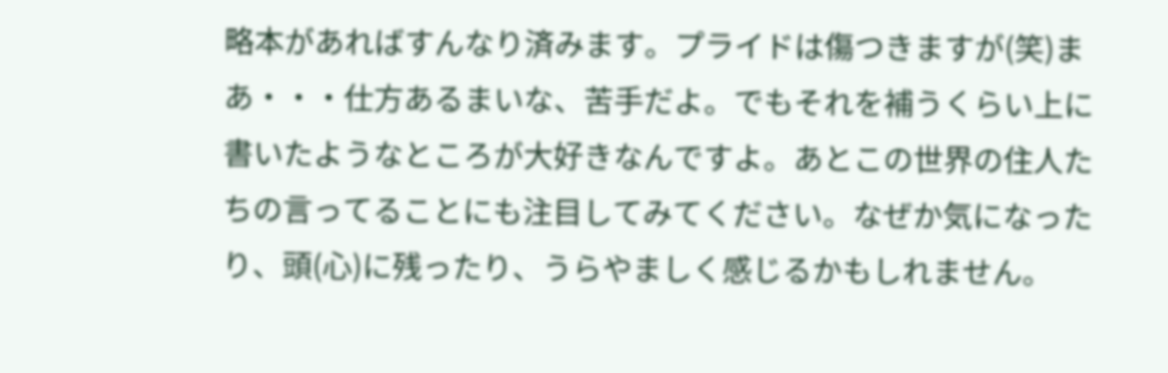略本があればすんなり済みます。プライドは傷つきますが(笑)まあ・・・仕方あるまいな、苦手だよ。でもそれを補うくらい上に書いたようなところが大好きなんですよ。あとこの世界の住人たちの言ってることにも注目してみてください。なぜか気になったり、頭(心)に残ったり、うらやましく感じるかもしれません。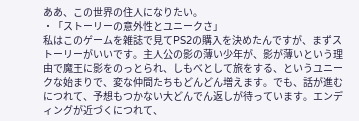ああ、この世界の住人になりたい。
・「ストーリーの意外性とユニークさ」
私はこのゲームを雑誌で見てPS2の購入を決めたんですが、まずストーリーがいいです。主人公の影の薄い少年が、影が薄いという理由で魔王に影をのっとられ、しもべとして旅をする、というユニークな始まりで、変な仲間たちもどんどん増えます。でも、話が進むにつれて、予想もつかない大どんでん返しが待っています。エンディングが近づくにつれて、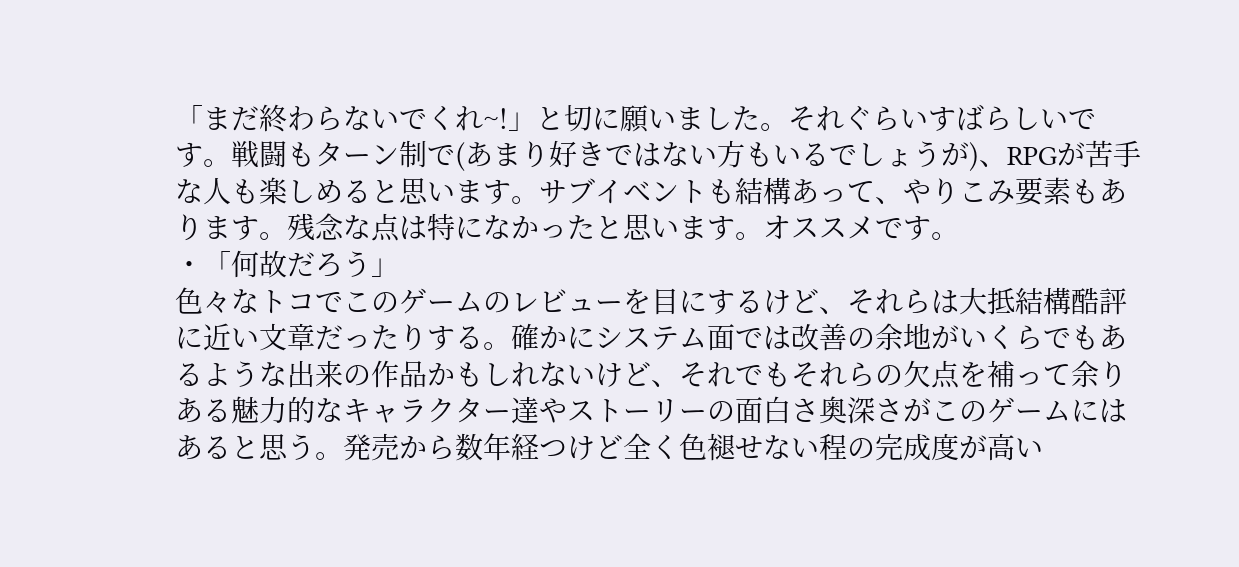「まだ終わらないでくれ~!」と切に願いました。それぐらいすばらしいです。戦闘もターン制で(あまり好きではない方もいるでしょうが)、RPGが苦手な人も楽しめると思います。サブイベントも結構あって、やりこみ要素もあります。残念な点は特になかったと思います。オススメです。
・「何故だろう」
色々なトコでこのゲームのレビューを目にするけど、それらは大抵結構酷評に近い文章だったりする。確かにシステム面では改善の余地がいくらでもあるような出来の作品かもしれないけど、それでもそれらの欠点を補って余りある魅力的なキャラクター達やストーリーの面白さ奥深さがこのゲームにはあると思う。発売から数年経つけど全く色褪せない程の完成度が高い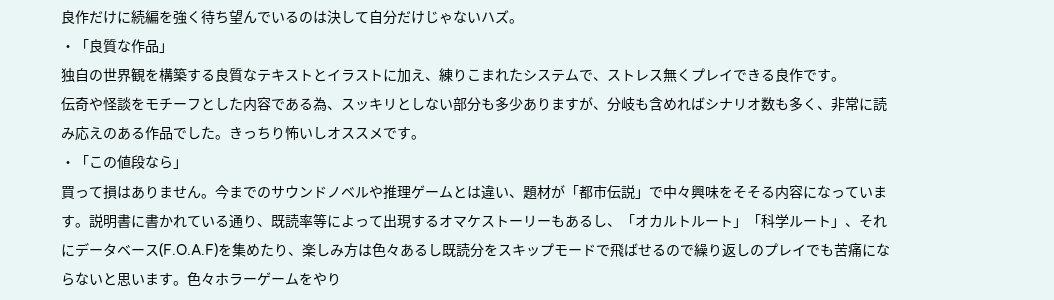良作だけに続編を強く待ち望んでいるのは決して自分だけじゃないハズ。
・「良質な作品」
独自の世界観を構築する良質なテキストとイラストに加え、練りこまれたシステムで、ストレス無くプレイできる良作です。
伝奇や怪談をモチーフとした内容である為、スッキリとしない部分も多少ありますが、分岐も含めればシナリオ数も多く、非常に読み応えのある作品でした。きっちり怖いしオススメです。
・「この値段なら」
買って損はありません。今までのサウンドノベルや推理ゲームとは違い、題材が「都市伝説」で中々興味をそそる内容になっています。説明書に書かれている通り、既読率等によって出現するオマケストーリーもあるし、「オカルトルート」「科学ルート」、それにデータベース(F.O.A.F)を集めたり、楽しみ方は色々あるし既読分をスキップモードで飛ばせるので繰り返しのプレイでも苦痛にならないと思います。色々ホラーゲームをやり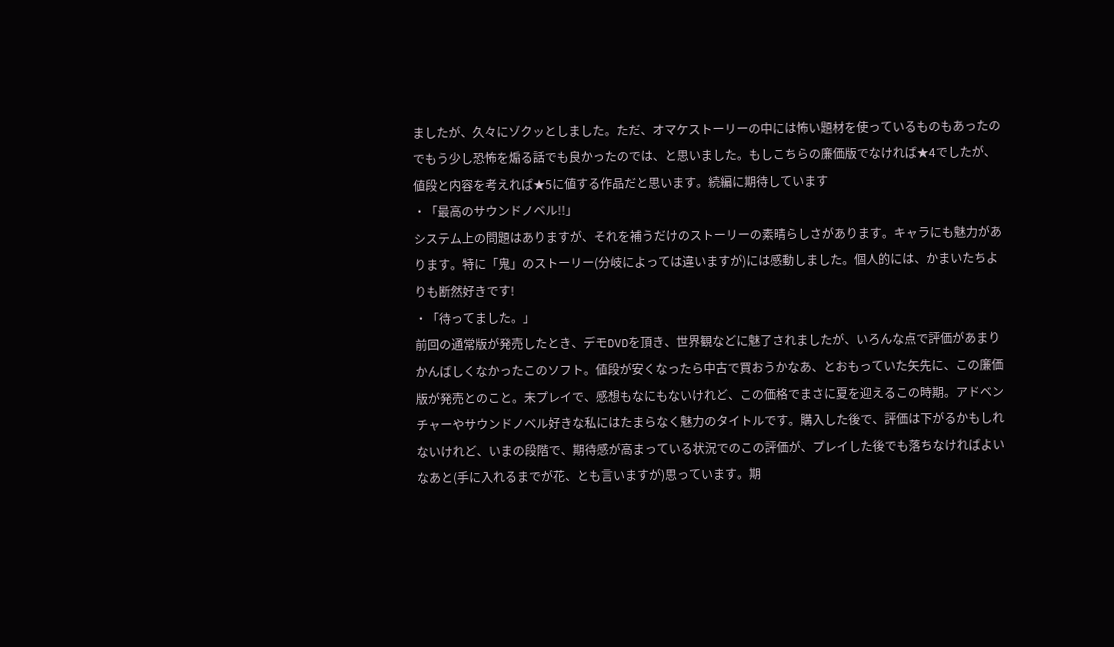ましたが、久々にゾクッとしました。ただ、オマケストーリーの中には怖い題材を使っているものもあったのでもう少し恐怖を煽る話でも良かったのでは、と思いました。もしこちらの廉価版でなければ★4でしたが、値段と内容を考えれば★5に値する作品だと思います。続編に期待しています
・「最高のサウンドノベル!!」
システム上の問題はありますが、それを補うだけのストーリーの素晴らしさがあります。キャラにも魅力があります。特に「鬼」のストーリー(分岐によっては違いますが)には感動しました。個人的には、かまいたちよりも断然好きです!
・「待ってました。」
前回の通常版が発売したとき、デモDVDを頂き、世界観などに魅了されましたが、いろんな点で評価があまりかんばしくなかったこのソフト。値段が安くなったら中古で買おうかなあ、とおもっていた矢先に、この廉価版が発売とのこと。未プレイで、感想もなにもないけれど、この価格でまさに夏を迎えるこの時期。アドベンチャーやサウンドノベル好きな私にはたまらなく魅力のタイトルです。購入した後で、評価は下がるかもしれないけれど、いまの段階で、期待感が高まっている状況でのこの評価が、プレイした後でも落ちなければよいなあと(手に入れるまでが花、とも言いますが)思っています。期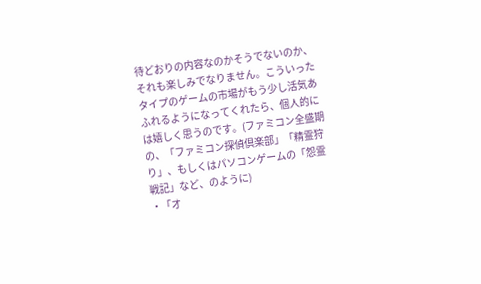待どおりの内容なのかそうでないのか、それも楽しみでなりません。こういったタイプのゲームの市場がもう少し活気あふれるようになってくれたら、個人的には嬉しく思うのです。(ファミコン全盛期の、「ファミコン探偵倶楽部」「精霊狩り」、もしくはパソコンゲームの「怨霊戦記」など、のように)
・「オ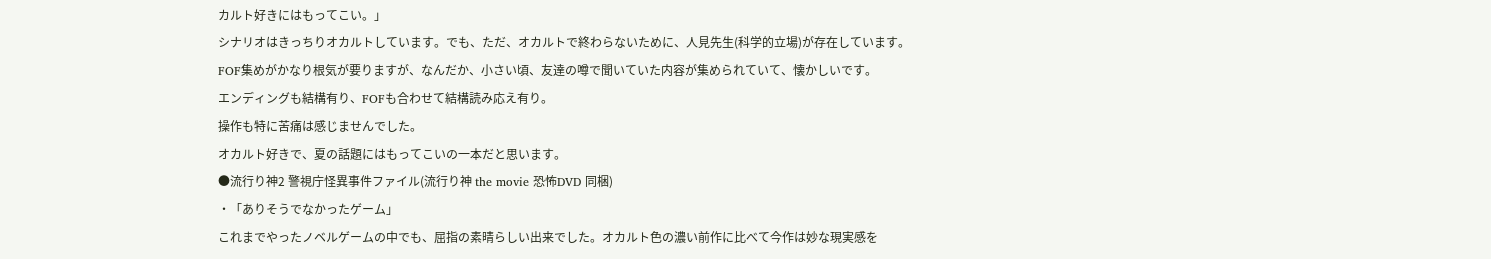カルト好きにはもってこい。」
シナリオはきっちりオカルトしています。でも、ただ、オカルトで終わらないために、人見先生(科学的立場)が存在しています。
FOF集めがかなり根気が要りますが、なんだか、小さい頃、友達の噂で聞いていた内容が集められていて、懐かしいです。
エンディングも結構有り、FOFも合わせて結構読み応え有り。
操作も特に苦痛は感じませんでした。
オカルト好きで、夏の話題にはもってこいの一本だと思います。
●流行り神2 警視庁怪異事件ファイル(流行り神 the movie 恐怖DVD 同梱)
・「ありそうでなかったゲーム」
これまでやったノベルゲームの中でも、屈指の素晴らしい出来でした。オカルト色の濃い前作に比べて今作は妙な現実感を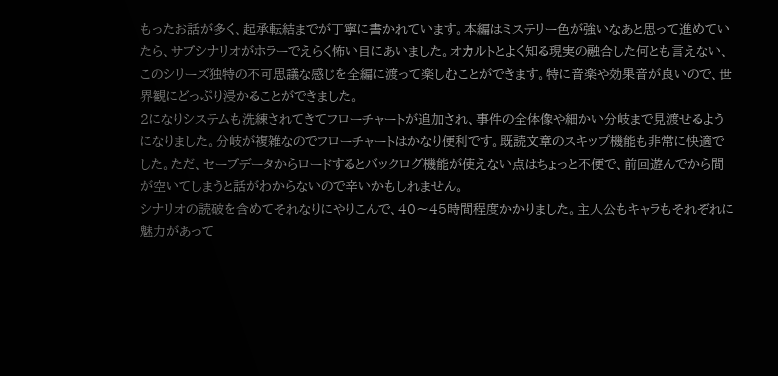もったお話が多く、起承転結までが丁寧に書かれています。本編はミステリー色が強いなあと思って進めていたら、サブシナリオがホラーでえらく怖い目にあいました。オカルトとよく知る現実の融合した何とも言えない、このシリーズ独特の不可思議な感じを全編に渡って楽しむことができます。特に音楽や効果音が良いので、世界観にどっぷり浸かることができました。
2になりシステムも洗練されてきてフローチャートが追加され、事件の全体像や細かい分岐まで見渡せるようになりました。分岐が複雑なのでフローチャートはかなり便利です。既読文章のスキップ機能も非常に快適でした。ただ、セーブデータからロードするとバックログ機能が使えない点はちょっと不便で、前回遊んでから間が空いてしまうと話がわからないので辛いかもしれません。
シナリオの読破を含めてそれなりにやりこんで、40〜45時間程度かかりました。主人公もキャラもそれぞれに魅力があって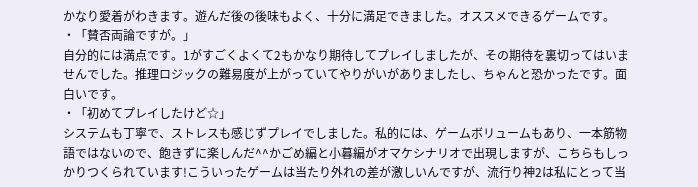かなり愛着がわきます。遊んだ後の後味もよく、十分に満足できました。オススメできるゲームです。
・「賛否両論ですが。」
自分的には満点です。1がすごくよくて2もかなり期待してプレイしましたが、その期待を裏切ってはいませんでした。推理ロジックの難易度が上がっていてやりがいがありましたし、ちゃんと恐かったです。面白いです。
・「初めてプレイしたけど☆」
システムも丁寧で、ストレスも感じずプレイでしました。私的には、ゲームボリュームもあり、一本筋物語ではないので、飽きずに楽しんだ^^かごめ編と小暮編がオマケシナリオで出現しますが、こちらもしっかりつくられています!こういったゲームは当たり外れの差が激しいんですが、流行り神2は私にとって当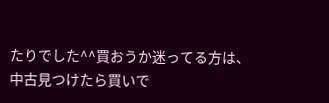たりでした^^買おうか迷ってる方は、中古見つけたら買いで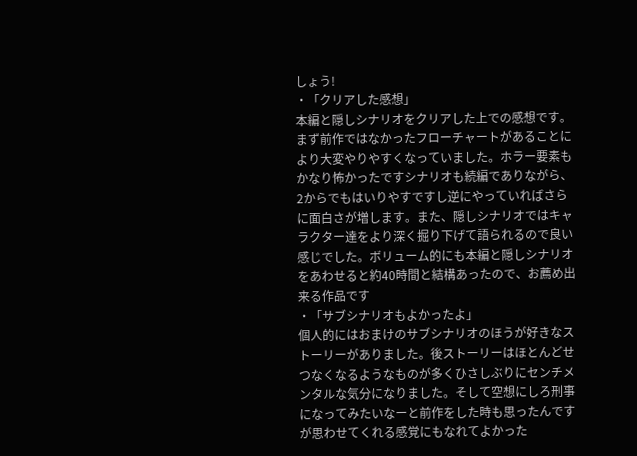しょう!
・「クリアした感想」
本編と隠しシナリオをクリアした上での感想です。まず前作ではなかったフローチャートがあることにより大変やりやすくなっていました。ホラー要素もかなり怖かったですシナリオも続編でありながら、2からでもはいりやすですし逆にやっていればさらに面白さが増します。また、隠しシナリオではキャラクター達をより深く掘り下げて語られるので良い感じでした。ボリューム的にも本編と隠しシナリオをあわせると約40時間と結構あったので、お薦め出来る作品です
・「サブシナリオもよかったよ」
個人的にはおまけのサブシナリオのほうが好きなストーリーがありました。後ストーリーはほとんどせつなくなるようなものが多くひさしぶりにセンチメンタルな気分になりました。そして空想にしろ刑事になってみたいなーと前作をした時も思ったんですが思わせてくれる感覚にもなれてよかった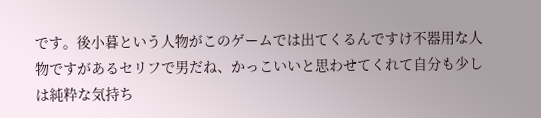です。後小暮という人物がこのゲームでは出てくるんですけ不器用な人物ですがあるセリフで男だね、かっこいいと思わせてくれて自分も少しは純粋な気持ち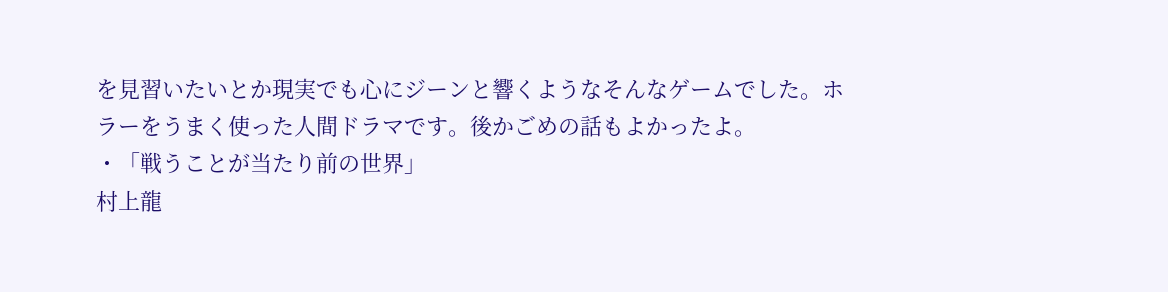を見習いたいとか現実でも心にジーンと響くようなそんなゲームでした。ホラーをうまく使った人間ドラマです。後かごめの話もよかったよ。
・「戦うことが当たり前の世界」
村上龍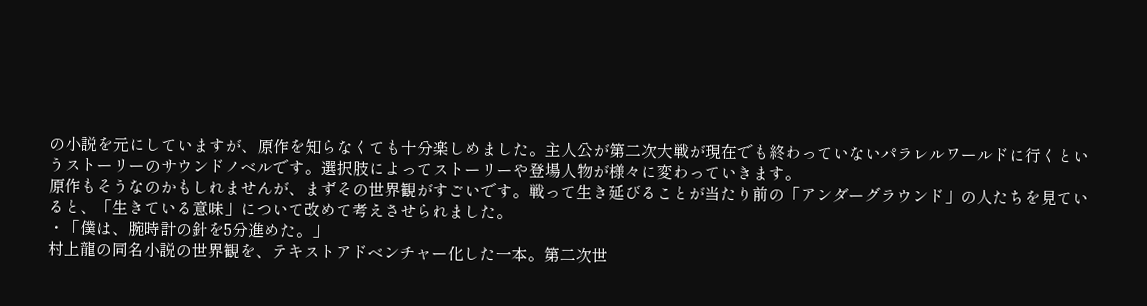の小説を元にしていますが、原作を知らなくても十分楽しめました。主人公が第二次大戦が現在でも終わっていないパラレルワールドに行くというストーリーのサウンドノベルです。選択肢によってストーリーや登場人物が様々に変わっていきます。
原作もそうなのかもしれませんが、まずその世界観がすごいです。戦って生き延びることが当たり前の「アンダーグラウンド」の人たちを見ていると、「生きている意味」について改めて考えさせられました。
・「僕は、腕時計の針を5分進めた。」
村上龍の同名小説の世界観を、テキストアドベンチャー化した一本。第二次世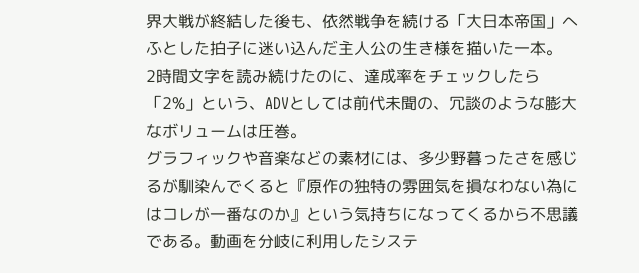界大戦が終結した後も、依然戦争を続ける「大日本帝国」へふとした拍子に迷い込んだ主人公の生き様を描いた一本。
2時間文字を読み続けたのに、達成率をチェックしたら「2%」という、ADVとしては前代未聞の、冗談のような膨大なボリュームは圧巻。
グラフィックや音楽などの素材には、多少野暮ったさを感じるが馴染んでくると『原作の独特の雰囲気を損なわない為にはコレが一番なのか』という気持ちになってくるから不思議である。動画を分岐に利用したシステ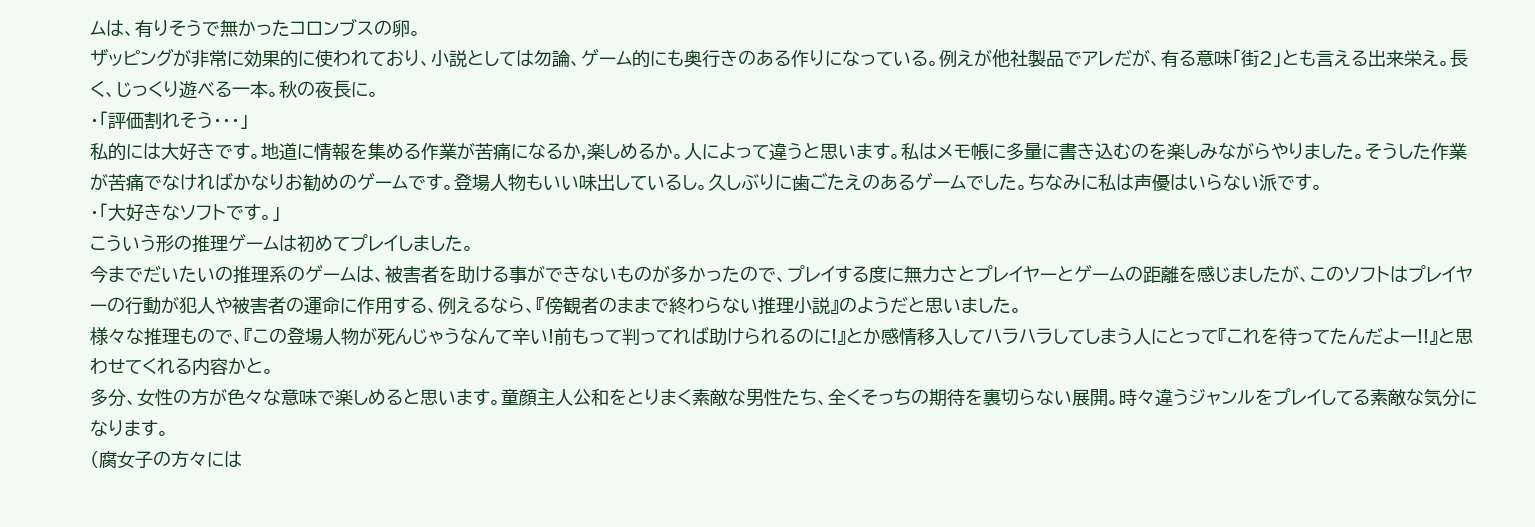ムは、有りそうで無かったコロンブスの卵。
ザッピングが非常に効果的に使われており、小説としては勿論、ゲーム的にも奥行きのある作りになっている。例えが他社製品でアレだが、有る意味「街2」とも言える出来栄え。長く、じっくり遊べる一本。秋の夜長に。
・「評価割れそう・・・」
私的には大好きです。地道に情報を集める作業が苦痛になるか,楽しめるか。人によって違うと思います。私はメモ帳に多量に書き込むのを楽しみながらやりました。そうした作業が苦痛でなければかなりお勧めのゲームです。登場人物もいい味出しているし。久しぶりに歯ごたえのあるゲームでした。ちなみに私は声優はいらない派です。
・「大好きなソフトです。」
こういう形の推理ゲームは初めてプレイしました。
今までだいたいの推理系のゲームは、被害者を助ける事ができないものが多かったので、プレイする度に無力さとプレイヤーとゲームの距離を感じましたが、このソフトはプレイヤーの行動が犯人や被害者の運命に作用する、例えるなら、『傍観者のままで終わらない推理小説』のようだと思いました。
様々な推理もので、『この登場人物が死んじゃうなんて辛い!前もって判ってれば助けられるのに!』とか感情移入してハラハラしてしまう人にとって『これを待ってたんだよー!!』と思わせてくれる内容かと。
多分、女性の方が色々な意味で楽しめると思います。童顔主人公和をとりまく素敵な男性たち、全くそっちの期待を裏切らない展開。時々違うジャンルをプレイしてる素敵な気分になります。
(腐女子の方々には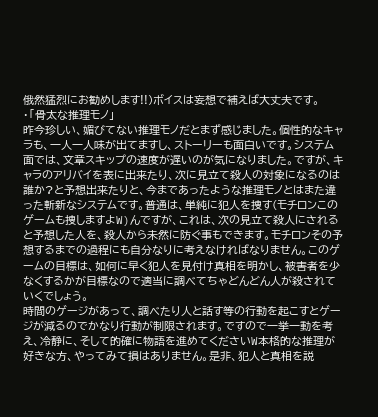俄然猛烈にお勧めします!!)ボイスは妄想で補えば大丈夫です。
・「骨太な推理モノ」
昨今珍しい、媚びてない推理モノだとまず感じました。個性的なキャラも、一人一人味が出てますし、ストーリーも面白いです。システム面では、文章スキップの速度が遅いのが気になりました。ですが、キャラのアリバイを表に出来たり、次に見立て殺人の対象になるのは誰か?と予想出来たりと、今まであったような推理モノとはまた違った斬新なシステムです。普通は、単純に犯人を捜す(モチロンこのゲームも捜しますよW)んですが、これは、次の見立て殺人にされると予想した人を、殺人から未然に防ぐ事もできます。モチロンその予想するまでの過程にも自分なりに考えなければなりません。このゲームの目標は、如何に早く犯人を見付け真相を明かし、被害者を少なくするかが目標なので適当に調べてちゃどんどん人が殺されていくでしょう。
時間のゲージがあって、調べたり人と話す等の行動を起こすとゲージが減るのでかなり行動が制限されます。ですので一挙一動を考え、冷静に、そして的確に物語を進めてくださいW本格的な推理が好きな方、やってみて損はありません。是非、犯人と真相を説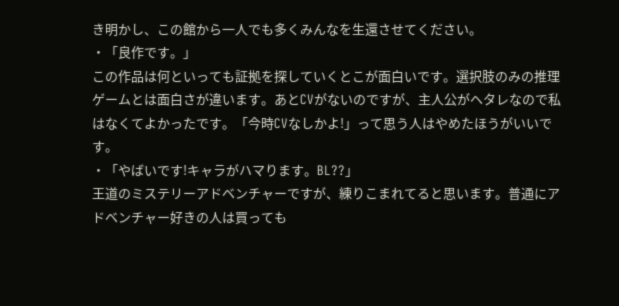き明かし、この館から一人でも多くみんなを生還させてください。
・「良作です。」
この作品は何といっても証拠を探していくとこが面白いです。選択肢のみの推理ゲームとは面白さが違います。あとCVがないのですが、主人公がヘタレなので私はなくてよかったです。「今時CVなしかよ!」って思う人はやめたほうがいいです。
・「やばいです!キャラがハマります。BL??」
王道のミステリーアドベンチャーですが、練りこまれてると思います。普通にアドベンチャー好きの人は買っても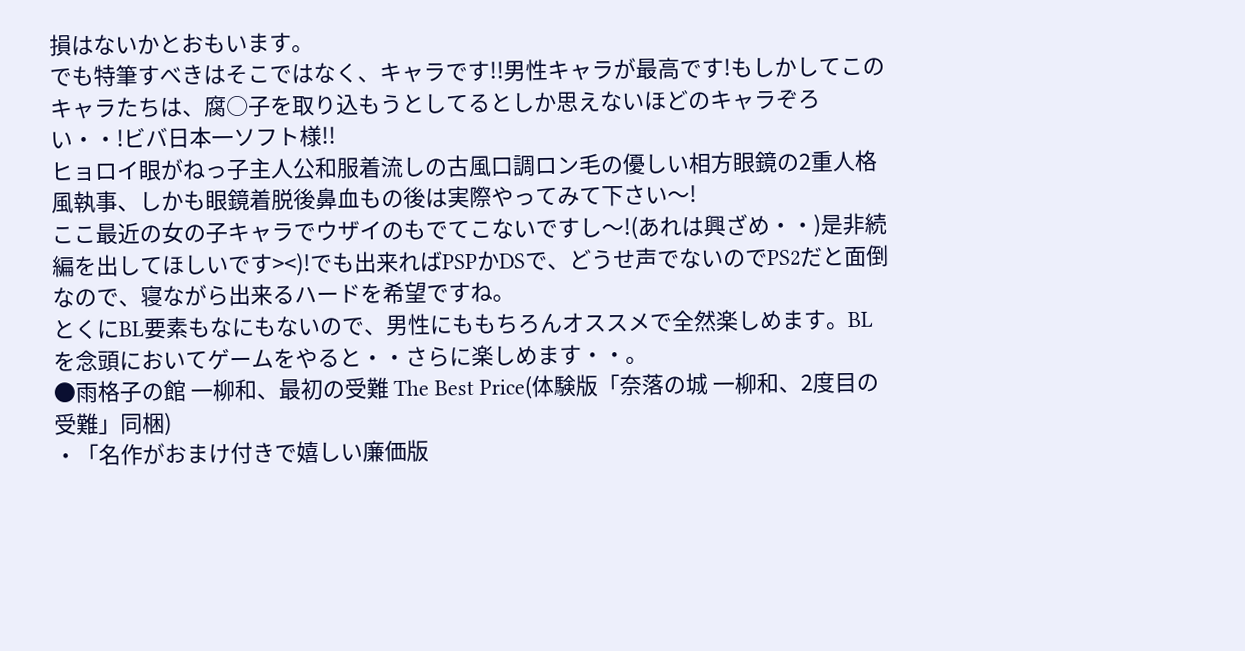損はないかとおもいます。
でも特筆すべきはそこではなく、キャラです!!男性キャラが最高です!もしかしてこのキャラたちは、腐○子を取り込もうとしてるとしか思えないほどのキャラぞろい・・!ビバ日本一ソフト様!!
ヒョロイ眼がねっ子主人公和服着流しの古風口調ロン毛の優しい相方眼鏡の2重人格風執事、しかも眼鏡着脱後鼻血もの後は実際やってみて下さい〜!
ここ最近の女の子キャラでウザイのもでてこないですし〜!(あれは興ざめ・・)是非続編を出してほしいです><)!でも出来ればPSPかDSで、どうせ声でないのでPS2だと面倒なので、寝ながら出来るハードを希望ですね。
とくにBL要素もなにもないので、男性にももちろんオススメで全然楽しめます。BLを念頭においてゲームをやると・・さらに楽しめます・・。
●雨格子の館 一柳和、最初の受難 The Best Price(体験版「奈落の城 一柳和、2度目の受難」同梱)
・「名作がおまけ付きで嬉しい廉価版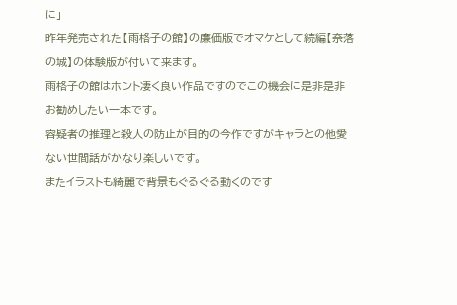に」
昨年発売された【雨格子の館】の廉価版でオマケとして続編【奈落の城】の体験版が付いて来ます。
雨格子の館はホント凄く良い作品ですのでこの機会に是非是非お勧めしたい一本です。
容疑者の推理と殺人の防止が目的の今作ですがキャラとの他愛ない世間話がかなり楽しいです。
またイラストも綺麗で背景もぐるぐる動くのです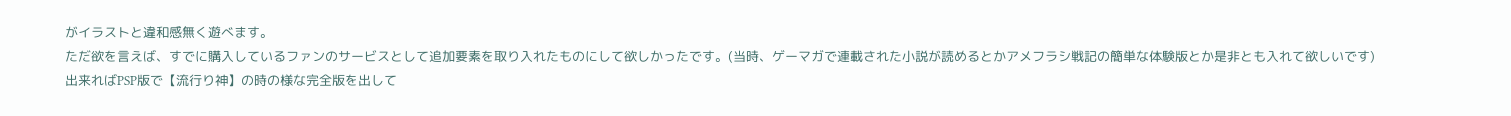がイラストと違和感無く遊べます。
ただ欲を言えば、すでに購入しているファンのサービスとして追加要素を取り入れたものにして欲しかったです。(当時、ゲーマガで連載された小説が読めるとかアメフラシ戦記の簡単な体験版とか是非とも入れて欲しいです)
出来ればPSP版で【流行り神】の時の様な完全版を出して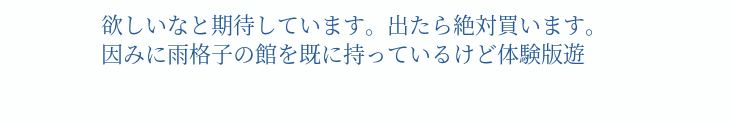欲しいなと期待しています。出たら絶対買います。
因みに雨格子の館を既に持っているけど体験版遊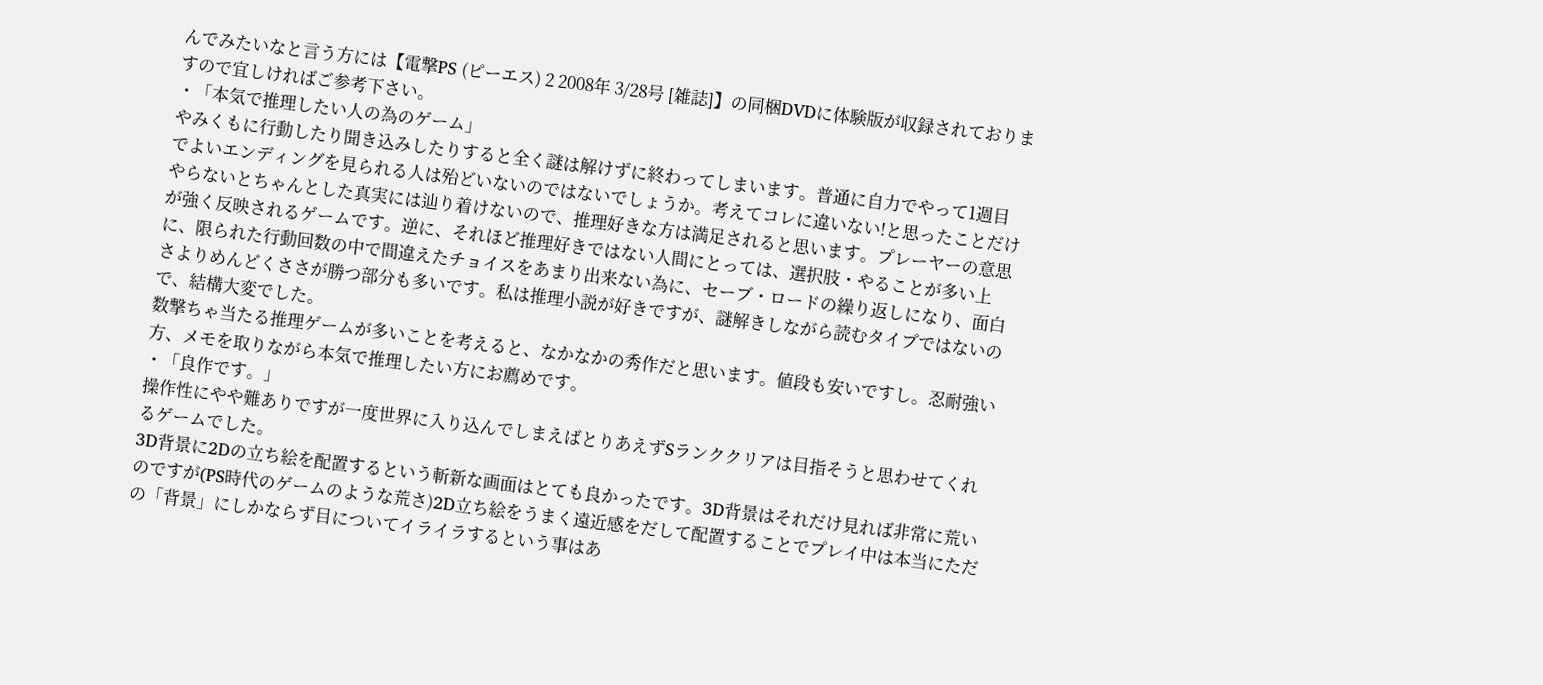んでみたいなと言う方には【電撃PS (ピーエス) 2 2008年 3/28号 [雑誌]】の同梱DVDに体験版が収録されておりますので宜しければご参考下さい。
・「本気で推理したい人の為のゲーム」
やみくもに行動したり聞き込みしたりすると全く謎は解けずに終わってしまいます。普通に自力でやって1週目でよいエンディングを見られる人は殆どいないのではないでしょうか。考えてコレに違いない!と思ったことだけやらないとちゃんとした真実には辿り着けないので、推理好きな方は満足されると思います。プレーヤーの意思が強く反映されるゲームです。逆に、それほど推理好きではない人間にとっては、選択肢・やることが多い上に、限られた行動回数の中で間違えたチョイスをあまり出来ない為に、セーブ・ロードの繰り返しになり、面白さよりめんどくささが勝つ部分も多いです。私は推理小説が好きですが、謎解きしながら読むタイプではないので、結構大変でした。
数撃ちゃ当たる推理ゲームが多いことを考えると、なかなかの秀作だと思います。値段も安いですし。忍耐強い方、メモを取りながら本気で推理したい方にお薦めです。
・「良作です。」
操作性にやや難ありですが一度世界に入り込んでしまえばとりあえずSランククリアは目指そうと思わせてくれるゲームでした。
3D背景に2Dの立ち絵を配置するという斬新な画面はとても良かったです。3D背景はそれだけ見れば非常に荒いのですが(PS時代のゲームのような荒さ)2D立ち絵をうまく遠近感をだして配置することでプレイ中は本当にただの「背景」にしかならず目についてイライラするという事はあ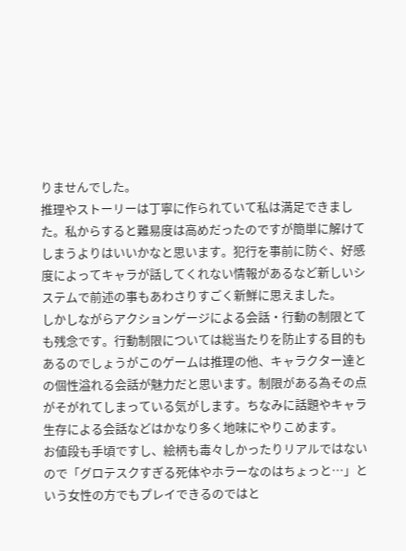りませんでした。
推理やストーリーは丁寧に作られていて私は満足できました。私からすると難易度は高めだったのですが簡単に解けてしまうよりはいいかなと思います。犯行を事前に防ぐ、好感度によってキャラが話してくれない情報があるなど新しいシステムで前述の事もあわさりすごく新鮮に思えました。
しかしながらアクションゲージによる会話・行動の制限とても残念です。行動制限については総当たりを防止する目的もあるのでしょうがこのゲームは推理の他、キャラクター達との個性溢れる会話が魅力だと思います。制限がある為その点がそがれてしまっている気がします。ちなみに話題やキャラ生存による会話などはかなり多く地味にやりこめます。
お値段も手頃ですし、絵柄も毒々しかったりリアルではないので「グロテスクすぎる死体やホラーなのはちょっと…」という女性の方でもプレイできるのではと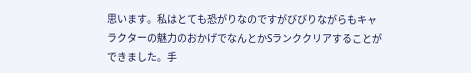思います。私はとても恐がりなのですがびびりながらもキャラクターの魅力のおかげでなんとかSランククリアすることができました。手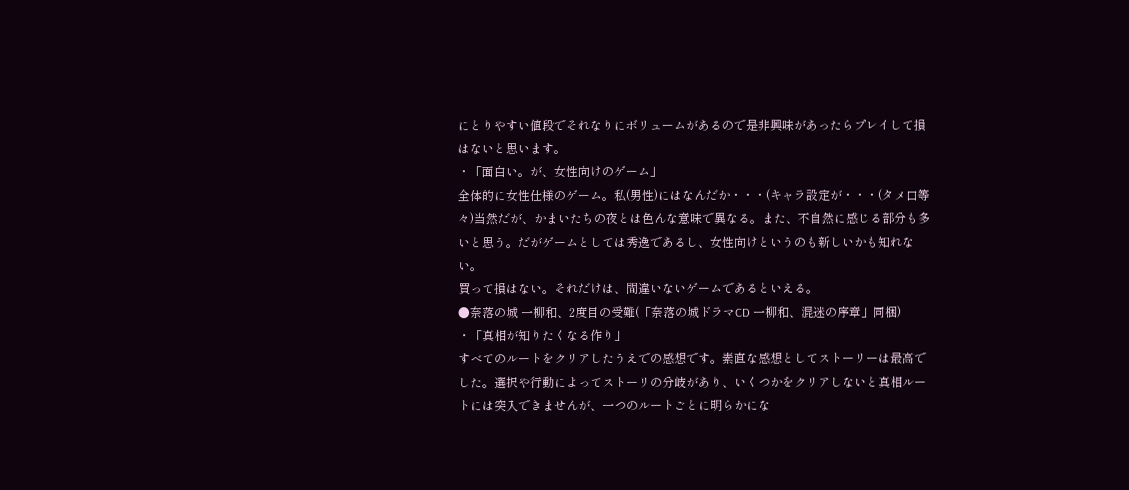にとりやすい値段でそれなりにボリュームがあるので是非興味があったらプレイして損はないと思います。
・「面白い。が、女性向けのゲーム」
全体的に女性仕様のゲーム。私(男性)にはなんだか・・・(キャラ設定が・・・(タメ口等々)当然だが、かまいたちの夜とは色んな意味で異なる。また、不自然に感じる部分も多いと思う。だがゲームとしては秀逸であるし、女性向けというのも新しいかも知れない。
買って損はない。それだけは、間違いないゲームであるといえる。
●奈落の城 一柳和、2度目の受難(「奈落の城ドラマCD 一柳和、混迷の序章」同梱)
・「真相が知りたくなる作り」
すべてのルートをクリアしたうえでの感想です。素直な感想としてストーリーは最高でした。選択や行動によってストーリの分岐があり、いくつかをクリアしないと真相ルートには突入できませんが、一つのルートごとに明らかにな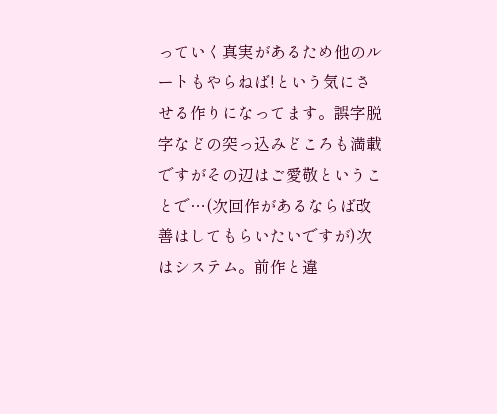っていく真実があるため他のルートもやらねば!という気にさせる作りになってます。誤字脱字などの突っ込みどころも満載ですがその辺はご愛敬ということで…(次回作があるならば改善はしてもらいたいですが)次はシステム。前作と違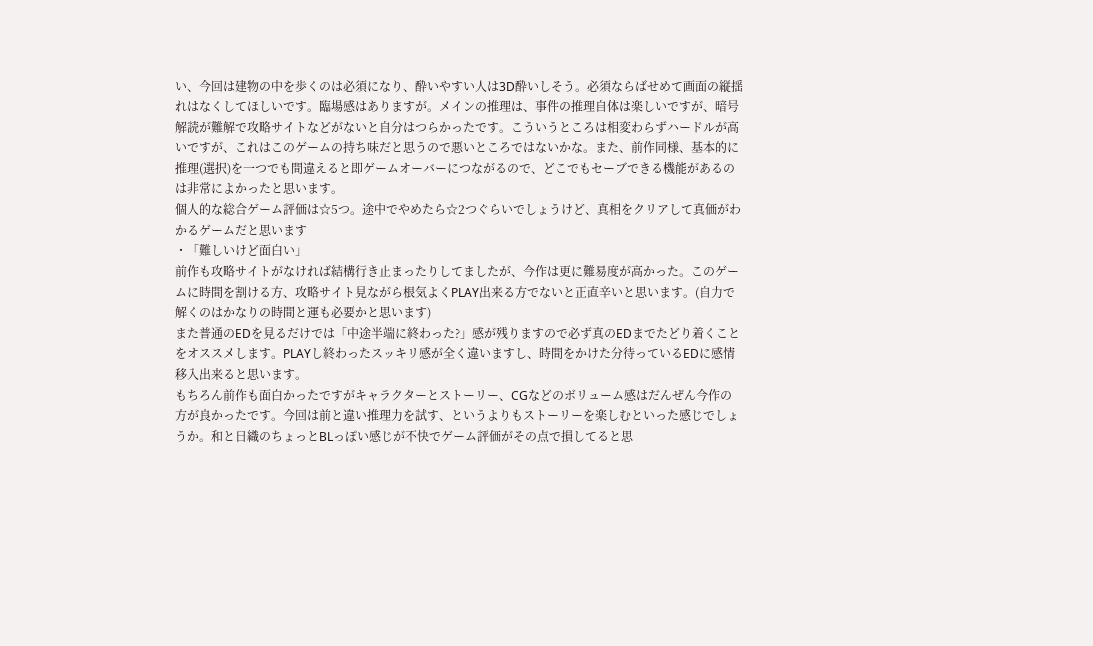い、今回は建物の中を歩くのは必須になり、酔いやすい人は3D酔いしそう。必須ならばせめて画面の縦揺れはなくしてほしいです。臨場感はありますが。メインの推理は、事件の推理自体は楽しいですが、暗号解読が難解で攻略サイトなどがないと自分はつらかったです。こういうところは相変わらずハードルが高いですが、これはこのゲームの持ち味だと思うので悪いところではないかな。また、前作同様、基本的に推理(選択)を一つでも間違えると即ゲームオーバーにつながるので、どこでもセーブできる機能があるのは非常によかったと思います。
個人的な総合ゲーム評価は☆5つ。途中でやめたら☆2つぐらいでしょうけど、真相をクリアして真価がわかるゲームだと思います
・「難しいけど面白い」
前作も攻略サイトがなければ結構行き止まったりしてましたが、今作は更に難易度が高かった。このゲームに時間を割ける方、攻略サイト見ながら根気よくPLAY出来る方でないと正直辛いと思います。(自力で解くのはかなりの時間と運も必要かと思います)
また普通のEDを見るだけでは「中途半端に終わった?」感が残りますので必ず真のEDまでたどり着くことをオススメします。PLAYし終わったスッキリ感が全く違いますし、時間をかけた分待っているEDに感情移入出来ると思います。
もちろん前作も面白かったですがキャラクターとストーリー、CGなどのボリューム感はだんぜん今作の方が良かったです。今回は前と違い推理力を試す、というよりもストーリーを楽しむといった感じでしょうか。和と日織のちょっとBLっぽい感じが不快でゲーム評価がその点で損してると思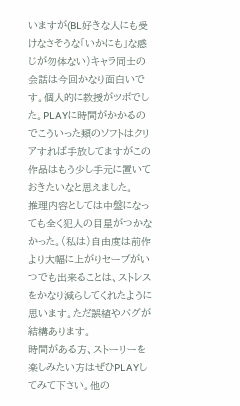いますが(BL好きな人にも受けなさそうな「いかにも」な感じが勿体ない)キャラ同士の会話は今回かなり面白いです。個人的に教授がツボでした。PLAYに時間がかかるのでこういった類のソフトはクリアすれば手放してますがこの作品はもう少し手元に置いておきたいなと思えました。
推理内容としては中盤になっても全く犯人の目星がつかなかった。(私は)自由度は前作より大幅に上がりセーブがいつでも出来ることは、ストレスをかなり減らしてくれたように思います。ただ誤植やバグが結構あります。
時間がある方、ストーリーを楽しみたい方はぜひPLAYしてみて下さい。他の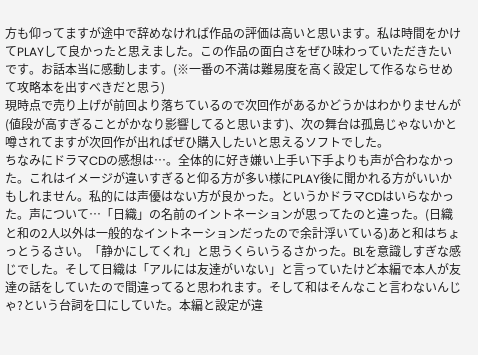方も仰ってますが途中で辞めなければ作品の評価は高いと思います。私は時間をかけてPLAYして良かったと思えました。この作品の面白さをぜひ味わっていただきたいです。お話本当に感動します。(※一番の不満は難易度を高く設定して作るならせめて攻略本を出すべきだと思う)
現時点で売り上げが前回より落ちているので次回作があるかどうかはわかりませんが(値段が高すぎることがかなり影響してると思います)、次の舞台は孤島じゃないかと噂されてますが次回作が出ればぜひ購入したいと思えるソフトでした。
ちなみにドラマCDの感想は…。全体的に好き嫌い上手い下手よりも声が合わなかった。これはイメージが違いすぎると仰る方が多い様にPLAY後に聞かれる方がいいかもしれません。私的には声優はない方が良かった。というかドラマCDはいらなかった。声について…「日織」の名前のイントネーションが思ってたのと違った。(日織と和の2人以外は一般的なイントネーションだったので余計浮いている)あと和はちょっとうるさい。「静かにしてくれ」と思うくらいうるさかった。BLを意識しすぎな感じでした。そして日織は「アルには友達がいない」と言っていたけど本編で本人が友達の話をしていたので間違ってると思われます。そして和はそんなこと言わないんじゃ?という台詞を口にしていた。本編と設定が違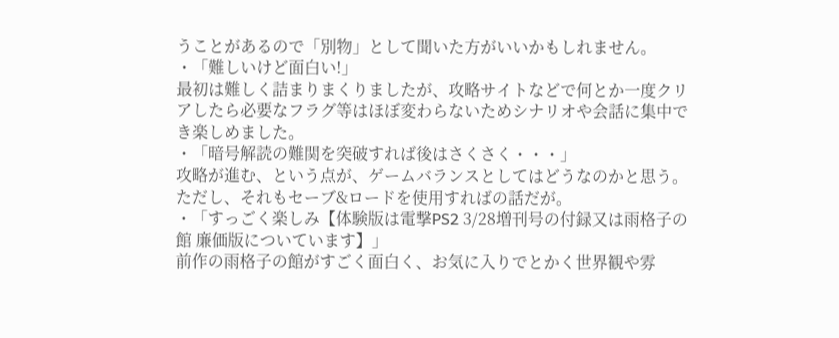うことがあるので「別物」として聞いた方がいいかもしれません。
・「難しいけど面白い!」
最初は難しく詰まりまくりましたが、攻略サイトなどで何とか一度クリアしたら必要なフラグ等はほぼ変わらないためシナリオや会話に集中でき楽しめました。
・「暗号解読の難関を突破すれば後はさくさく・・・」
攻略が進む、という点が、ゲームバランスとしてはどうなのかと思う。ただし、それもセーブ&ロードを使用すればの話だが。
・「すっごく楽しみ【体験版は電撃PS2 3/28増刊号の付録又は雨格子の館 廉価版についています】」
前作の雨格子の館がすごく面白く、お気に入りでとかく世界観や雰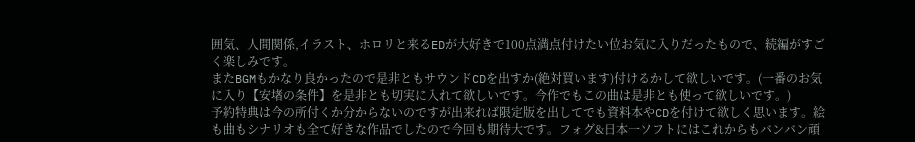囲気、人間関係,イラスト、ホロリと来るEDが大好きで100点満点付けたい位お気に入りだったもので、続編がすごく楽しみです。
またBGMもかなり良かったので是非ともサウンドCDを出すか(絶対買います)付けるかして欲しいです。(一番のお気に入り【安堵の条件】を是非とも切実に入れて欲しいです。今作でもこの曲は是非とも使って欲しいです。)
予約特典は今の所付くか分からないのですが出来れば限定版を出してでも資料本やCDを付けて欲しく思います。絵も曲もシナリオも全て好きな作品でしたので今回も期待大です。フォグ&日本一ソフトにはこれからもバンバン頑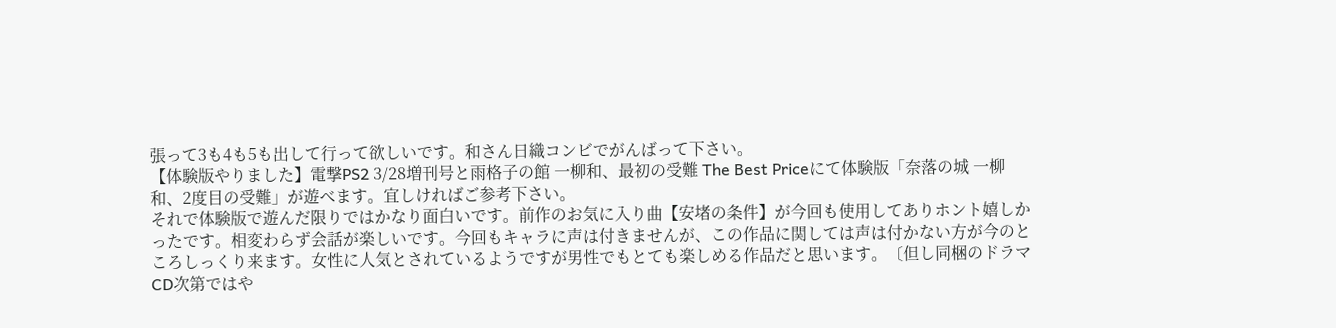張って3も4も5も出して行って欲しいです。和さん日織コンビでがんばって下さい。
【体験版やりました】電撃PS2 3/28増刊号と雨格子の館 一柳和、最初の受難 The Best Priceにて体験版「奈落の城 一柳和、2度目の受難」が遊べます。宜しければご参考下さい。
それで体験版で遊んだ限りではかなり面白いです。前作のお気に入り曲【安堵の条件】が今回も使用してありホント嬉しかったです。相変わらず会話が楽しいです。今回もキャラに声は付きませんが、この作品に関しては声は付かない方が今のところしっくり来ます。女性に人気とされているようですが男性でもとても楽しめる作品だと思います。〔但し同梱のドラマCD次第ではや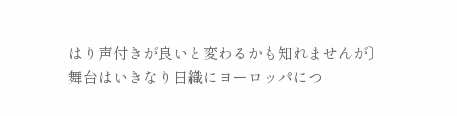はり声付きが良いと変わるかも知れませんが〕
舞台はいきなり日織にヨーロッパにつ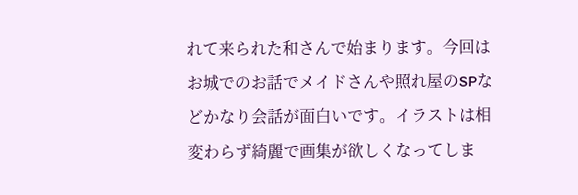れて来られた和さんで始まります。今回はお城でのお話でメイドさんや照れ屋のSPなどかなり会話が面白いです。イラストは相変わらず綺麗で画集が欲しくなってしま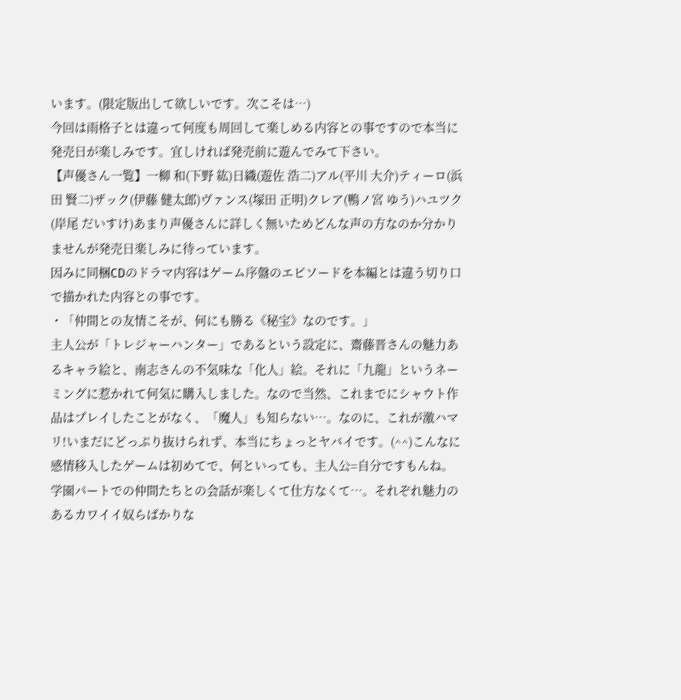います。(限定版出して欲しいです。次こそは…)
今回は雨格子とは違って何度も周回して楽しめる内容との事ですので本当に発売日が楽しみです。宜しければ発売前に遊んでみて下さい。
【声優さん一覧】一柳 和(下野 紘)日織(遊佐 浩二)アル(平川 大介)ティーロ(浜田 賢二)ザック(伊藤 健太郎)ヴァンス(塚田 正明)クレア(鴨ノ宮 ゆう)ハユツク(岸尾 だいすけ)あまり声優さんに詳しく無いためどんな声の方なのか分かりませんが発売日楽しみに待っています。
因みに同梱CDのドラマ内容はゲーム序盤のエピソードを本編とは違う切り口で描かれた内容との事です。
・「仲間との友情こそが、何にも勝る《秘宝》なのです。」
主人公が「トレジャーハンター」であるという設定に、齋藤晋さんの魅力あるキャラ絵と、南志さんの不気味な「化人」絵。それに「九龍」というネーミングに惹かれて何気に購入しました。なので当然、これまでにシャウト作品はプレイしたことがなく、「魔人」も知らない…。なのに、これが激ハマリ!いまだにどっぷり抜けられず、本当にちょっとヤバイです。(^^)こんなに感情移入したゲームは初めてで、何といっても、主人公=自分ですもんね。学園パートでの仲間たちとの会話が楽しくて仕方なくて…。それぞれ魅力のあるカワイイ奴らばかりな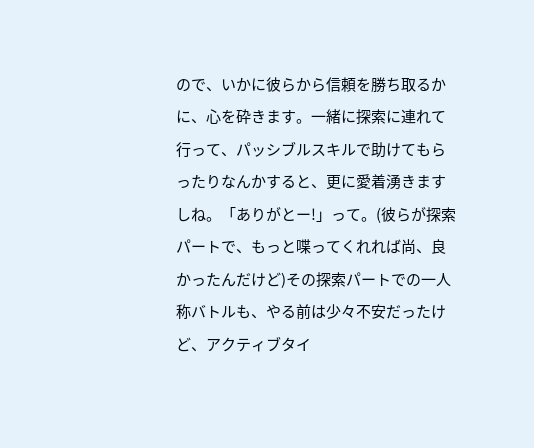ので、いかに彼らから信頼を勝ち取るかに、心を砕きます。一緒に探索に連れて行って、パッシブルスキルで助けてもらったりなんかすると、更に愛着湧きますしね。「ありがとー!」って。(彼らが探索パートで、もっと喋ってくれれば尚、良かったんだけど)その探索パートでの一人称バトルも、やる前は少々不安だったけど、アクティブタイ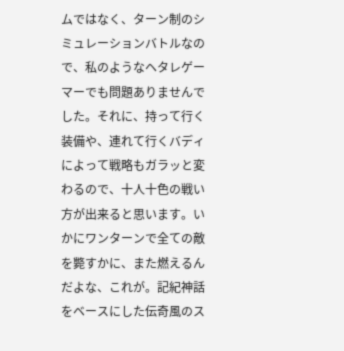ムではなく、ターン制のシミュレーションバトルなので、私のようなヘタレゲーマーでも問題ありませんでした。それに、持って行く装備や、連れて行くバディによって戦略もガラッと変わるので、十人十色の戦い方が出来ると思います。いかにワンターンで全ての敵を斃すかに、また燃えるんだよな、これが。記紀神話をベースにした伝奇風のス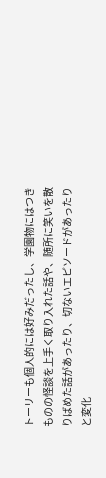トーリーも個人的には好みだったし、学園物にはつきものの怪談を上手く取り入れた話や、随所に笑いを散りばめた話があったり、切ないエピソードがあったりと変化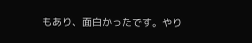もあり、面白かったです。やり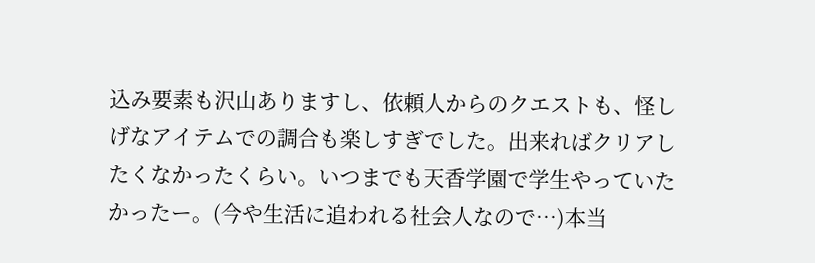込み要素も沢山ありますし、依頼人からのクエストも、怪しげなアイテムでの調合も楽しすぎでした。出来ればクリアしたくなかったくらい。いつまでも天香学園で学生やっていたかったー。(今や生活に追われる社会人なので…)本当